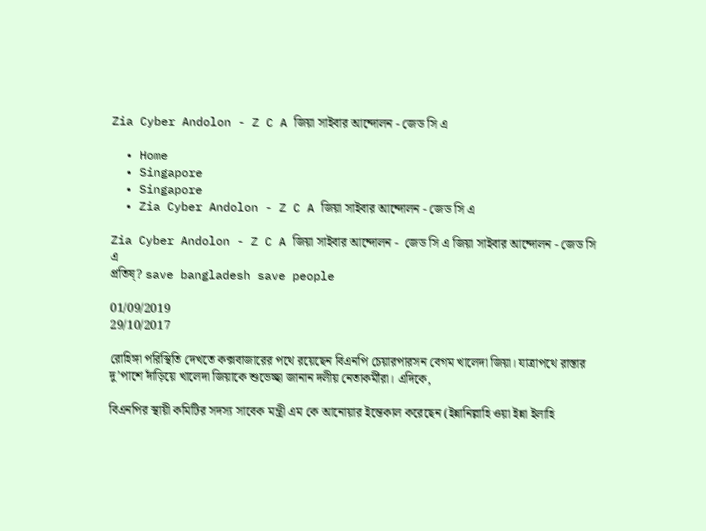Zia Cyber Andolon - Z C A জিয়া সাইবার আন্দোলন - জেড সি এ

  • Home
  • Singapore
  • Singapore
  • Zia Cyber Andolon - Z C A জিয়া সাইবার আন্দোলন - জেড সি এ

Zia Cyber Andolon - Z C A জিয়া সাইবার আন্দোলন -  জেড সি এ জিয়া সাইবার আন্দোলন - জেড সি এ
প্রতিষ্? save bangladesh save people

01/09/2019
29/10/2017

রোহিঙ্গা পরিস্থিতি দেখতে কক্সবাজারের পথে রয়েছেন বিএনপি চেয়ারপারসন বেগম খালেদা জিয়া। যাত্রাপথে রাস্তার দু’পাশে দাঁড়িয়ে খালেদা জিয়াকে শুভেচ্ছা জানান দলীয় নেতাকর্মীরা। এদিকে,

বিএনপির স্থায়ী কমিটির সদস্য সাবেক মন্ত্রী এম কে আনোয়ার ইন্তেকাল করেছেন (ইন্নানিল্লাহি ওয়া ইন্না ইলাহি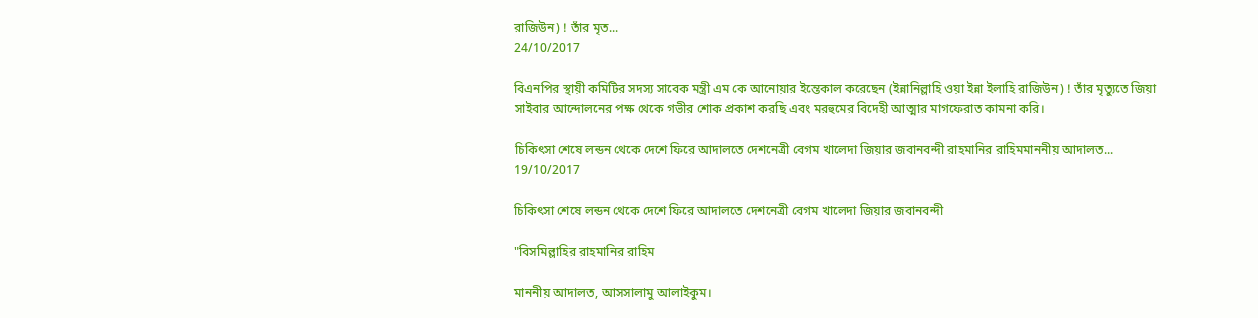রাজিউন) ! তাঁর মৃত...
24/10/2017

বিএনপির স্থায়ী কমিটির সদস্য সাবেক মন্ত্রী এম কে আনোয়ার ইন্তেকাল করেছেন (ইন্নানিল্লাহি ওয়া ইন্না ইলাহি রাজিউন) ! তাঁর মৃত্যুতে জিয়া সাইবার আন্দোলনের পক্ষ থেকে গভীর শোক প্রকাশ করছি এবং মরহুমের বিদেহী আত্মার মাগফেরাত কামনা করি।

চিকিৎসা শেষে লন্ডন থেকে দেশে ফিরে আদালতে দেশনেত্রী বেগম খালেদা জিয়ার জবানবন্দী রাহমানির রাহিমমাননীয় আদালত...
19/10/2017

চিকিৎসা শেষে লন্ডন থেকে দেশে ফিরে আদালতে দেশনেত্রী বেগম খালেদা জিয়ার জবানবন্দী

"বিসমিল্লাহির রাহমানির রাহিম

মাননীয় আদালত, আসসালামু আলাইকুম।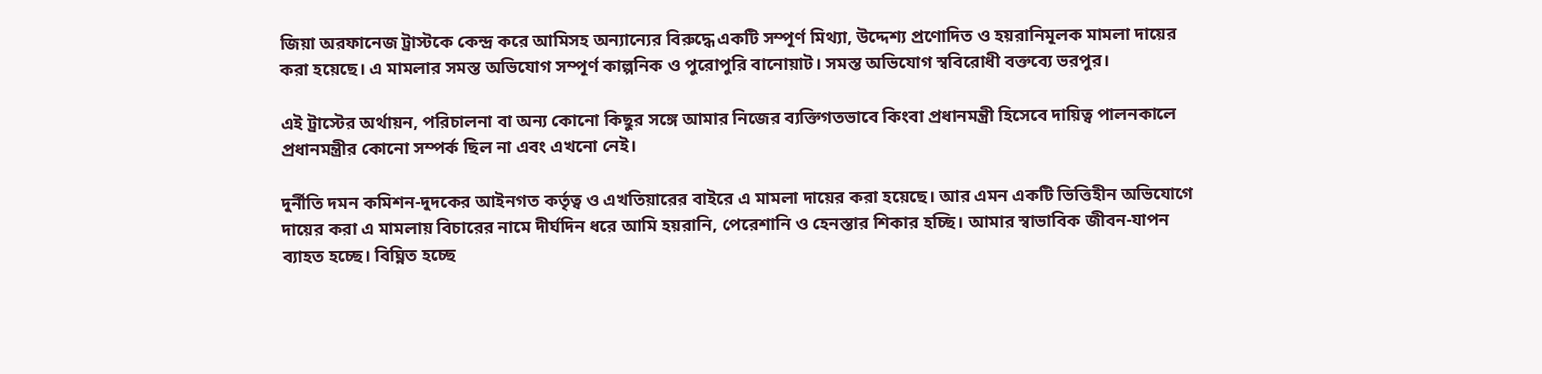জিয়া অরফানেজ ট্রাস্টকে কেন্দ্র করে আমিসহ অন্যান্যের বিরুদ্ধে একটি সম্পূর্ণ মিথ্যা, উদ্দেশ্য প্রণোদিত ও হয়রানিমূলক মামলা দায়ের করা হয়েছে। এ মামলার সমস্ত অভিযোগ সম্পূর্ণ কাল্পনিক ও পুরোপুরি বানোয়াট। সমস্ত অভিযোগ স্ববিরোধী বক্তব্যে ভরপুর।

এই ট্রাস্টের অর্থায়ন, পরিচালনা বা অন্য কোনো কিছুর সঙ্গে আমার নিজের ব্যক্তিগতভাবে কিংবা প্রধানমন্ত্রী হিসেবে দায়িত্ব পালনকালে প্রধানমন্ত্রীর কোনো সম্পর্ক ছিল না এবং এখনো নেই।

দুর্নীতি দমন কমিশন-দুদকের আইনগত কর্তৃত্ব ও এখতিয়ারের বাইরে এ মামলা দায়ের করা হয়েছে। আর এমন একটি ভিত্তিহীন অভিযোগে দায়ের করা এ মামলায় বিচারের নামে দীর্ঘদিন ধরে আমি হয়রানি, পেরেশানি ও হেনস্তার শিকার হচ্ছি। আমার স্বাভাবিক জীবন-যাপন ব্যাহত হচ্ছে। বিঘ্নিত হচ্ছে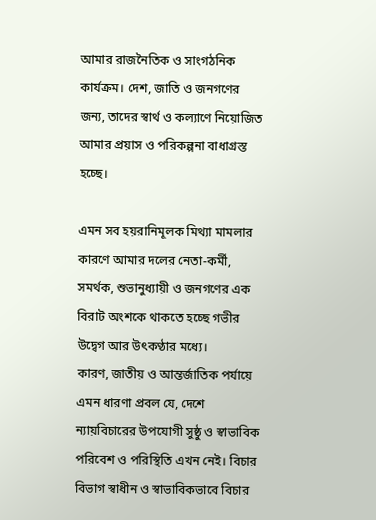আমার রাজনৈতিক ও সাংগঠনিক কার্যক্রম। দেশ, জাতি ও জনগণের জন্য, তাদের স্বার্থ ও কল্যাণে নিয়োজিত আমার প্রয়াস ও পরিকল্পনা বাধাগ্রস্ত হচ্ছে।

এমন সব হয়রানিমূলক মিথ্যা মামলার কারণে আমার দলের নেতা-কর্মী, সমর্থক, শুভানুধ্যায়ী ও জনগণের এক বিরাট অংশকে থাকতে হচ্ছে গভীর উদ্বেগ আর উৎকণ্ঠার মধ্যে।
কারণ, জাতীয় ও আন্তর্জাতিক পর্যায়ে এমন ধারণা প্রবল যে, দেশে ন্যায়বিচারের উপযোগী সুষ্ঠু ও স্বাভাবিক পরিবেশ ও পরিস্থিতি এখন নেই। বিচার বিভাগ স্বাধীন ও স্বাভাবিকভাবে বিচার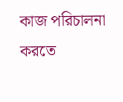কাজ পরিচালনা করতে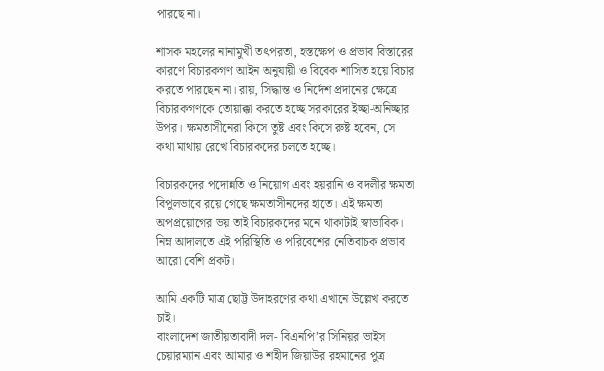পারছে না।

শাসক মহলের নানামুখী তৎপরতা, হস্তক্ষেপ ও প্রভাব বিস্তারের কারণে বিচারকগণ আইন অনুযায়ী ও বিবেক শাসিত হয়ে বিচার করতে পারছেন না। রায়, সিদ্ধান্ত ও নির্দেশ প্রদানের ক্ষেত্রে বিচারকগণকে তোয়াক্কা করতে হচ্ছে সরকারের ইচ্ছা-অনিচ্ছার উপর। ক্ষমতাসীনেরা কিসে তুষ্ট এবং কিসে রুষ্ট হবেন, সে কথা মাথায় রেখে বিচারকদের চলতে হচ্ছে।

বিচারকদের পদোন্নতি ও নিয়োগ এবং হয়রানি ও বদলীর ক্ষমতা বিপুলভাবে রয়ে গেছে ক্ষমতাসীনদের হাতে। এই ক্ষমতা অপপ্রয়োগের ভয় তাই বিচারকদের মনে থাকাটাই স্বাভাবিক। নিম্ন আদালতে এই পরিস্থিতি ও পরিবেশের নেতিবাচক প্রভাব আরো বেশি প্রকট।

আমি একটি মাত্র ছোট্ট উদাহরণের কথা এখানে উল্লেখ করতে চাই।
বাংলাদেশ জাতীয়তাবাদী দল- বিএনপি’র সিনিয়র ভাইস চেয়ারম্যান এবং আমার ও শহীদ জিয়াউর রহমানের পুত্র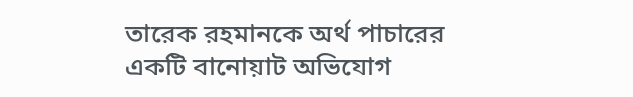তারেক রহমানকে অর্থ পাচারের একটি বানোয়াট অভিযোগ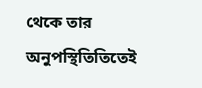থেকে তার অনুপস্থিতিতিতেই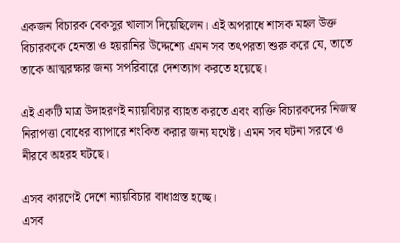একজন বিচারক বেকসুর খালাস দিয়েছিলেন। এই অপরাধে শাসক মহল উক্ত বিচারককে হেনস্তা ও হয়রানির উদ্দেশ্যে এমন সব তৎপরতা শুরু করে যে, তাতে তাকে আত্মরক্ষার জন্য সপরিবারে দেশত্যাগ করতে হয়েছে।

এই একটি মাত্র উদাহরণই ন্যায়বিচার ব্যাহত করতে এবং ব্যক্তি বিচারকদের নিজস্ব নিরাপত্তা বোধের ব্যাপারে শংকিত করার জন্য যথেষ্ট। এমন সব ঘটনা সরবে ও নীরবে অহরহ ঘটছে।

এসব কারণেই দেশে ন্যায়বিচার বাধাগ্রস্ত হচ্ছে।
এসব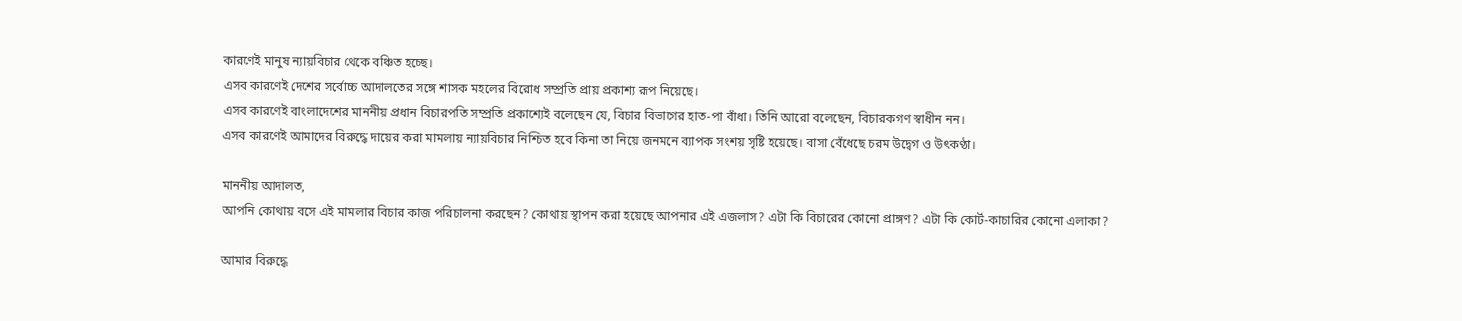কারণেই মানুষ ন্যায়বিচার থেকে বঞ্চিত হচ্ছে।
এসব কারণেই দেশের সর্বোচ্চ আদালতের সঙ্গে শাসক মহলের বিরোধ সম্প্রতি প্রায় প্রকাশ্য রূপ নিয়েছে।
এসব কারণেই বাংলাদেশের মাননীয় প্রধান বিচারপতি সম্প্রতি প্রকাশ্যেই বলেছেন যে, বিচার বিভাগের হাত-পা বাঁধা। তিনি আরো বলেছেন, বিচারকগণ স্বাধীন নন।
এসব কারণেই আমাদের বিরুদ্ধে দায়ের করা মামলায় ন্যায়বিচার নিশ্চিত হবে কিনা তা নিয়ে জনমনে ব্যাপক সংশয় সৃষ্টি হয়েছে। বাসা বেঁধেছে চরম উদ্বেগ ও উৎকণ্ঠা।

মাননীয় আদালত,
আপনি কোথায় বসে এই মামলার বিচার কাজ পরিচালনা করছেন? কোথায় স্থাপন করা হয়েছে আপনার এই এজলাস? এটা কি বিচারের কোনো প্রাঙ্গণ? এটা কি কোর্ট-কাচারির কোনো এলাকা?

আমার বিরুদ্ধে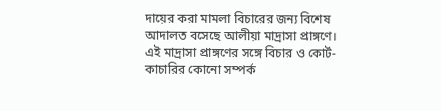দায়ের করা মামলা বিচারের জন্য বিশেষ আদালত বসেছে আলীয়া মাদ্রাসা প্রাঙ্গণে। এই মাদ্রাসা প্রাঙ্গণের সঙ্গে বিচার ও কোর্ট-কাচারির কোনো সম্পর্ক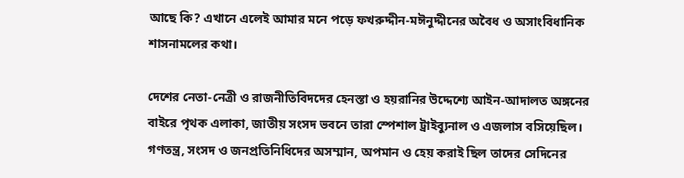আছে কি? এখানে এলেই আমার মনে পড়ে ফখরুদ্দীন-মঈনুদ্দীনের অবৈধ ও অসাংবিধানিক শাসনামলের কথা।

দেশের নেতা-নেত্রী ও রাজনীতিবিদদের হেনস্তা ও হয়রানির উদ্দেশ্যে আইন-আদালত অঙ্গনের বাইরে পৃথক এলাকা, জাতীয় সংসদ ভবনে তারা স্পেশাল ট্রাইব্যুনাল ও এজলাস বসিয়েছিল। গণতন্ত্র, সংসদ ও জনপ্রতিনিধিদের অসম্মান, অপমান ও হেয় করাই ছিল তাদের সেদিনের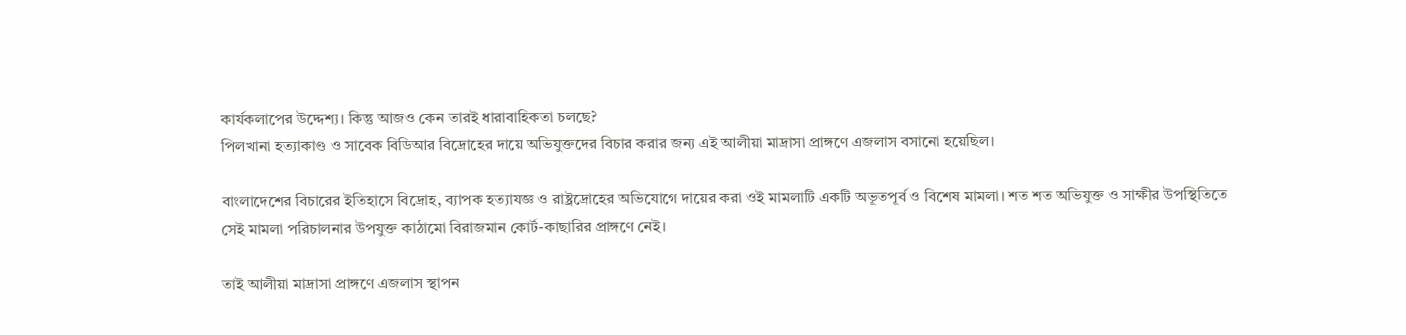কার্যকলাপের উদ্দেশ্য। কিন্তু আজও কেন তারই ধারাবাহিকতা চলছে?
পিলখানা হত্যাকাণ্ড ও সাবেক বিডিআর বিদ্রোহের দায়ে অভিযুক্তদের বিচার করার জন্য এই আলীয়া মাদ্রাসা প্রাঙ্গণে এজলাস বসানো হয়েছিল।

বাংলাদেশের বিচারের ইতিহাসে বিদ্রোহ, ব্যাপক হত্যাযজ্ঞ ও রাষ্ট্রদ্রোহের অভিযোগে দায়ের করা ওই মামলাটি একটি অভূতপূর্ব ও বিশেষ মামলা। শত শত অভিযুক্ত ও সাক্ষীর উপস্থিতিতে সেই মামলা পরিচালনার উপযুক্ত কাঠামো বিরাজমান কোর্ট-কাছারির প্রাঙ্গণে নেই।

তাই আলীয়া মাদ্রাসা প্রাঙ্গণে এজলাস স্থাপন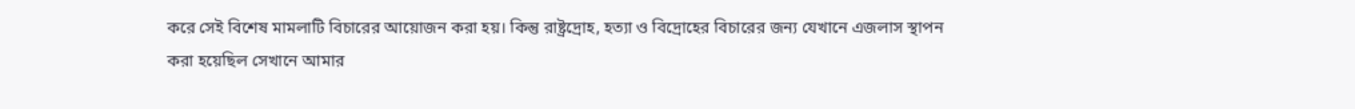করে সেই বিশেষ মামলাটি বিচারের আয়োজন করা হয়। কিন্তু রাষ্ট্রদ্রোহ, হত্যা ও বিদ্রোহের বিচারের জন্য যেখানে এজলাস স্থাপন করা হয়েছিল সেখানে আমার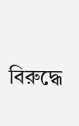বিরুদ্ধে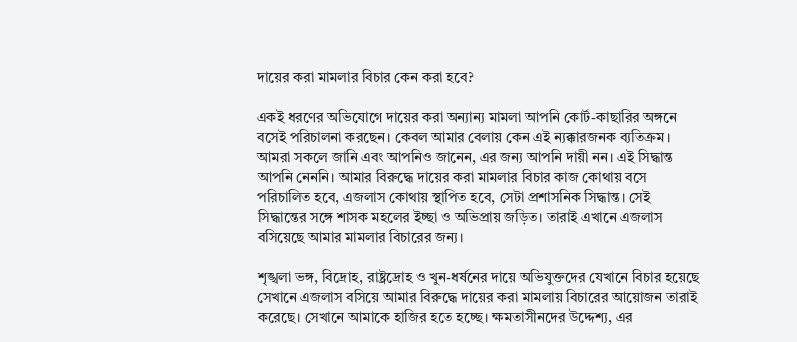দায়ের করা মামলার বিচার কেন করা হবে?

একই ধরণের অভিযোগে দায়ের করা অন্যান্য মামলা আপনি কোর্ট-কাছারির অঙ্গনে বসেই পরিচালনা করছেন। কেবল আমার বেলায় কেন এই ন্যক্কারজনক ব্যতিক্রম। আমরা সকলে জানি এবং আপনিও জানেন, এর জন্য আপনি দায়ী নন। এই সিদ্ধান্ত আপনি নেননি। আমার বিরুদ্ধে দায়ের করা মামলার বিচার কাজ কোথায় বসে পরিচালিত হবে, এজলাস কোথায় স্থাপিত হবে, সেটা প্রশাসনিক সিদ্ধান্ত। সেই সিদ্ধান্তের সঙ্গে শাসক মহলের ইচ্ছা ও অভিপ্রায় জড়িত। তারাই এখানে এজলাস বসিয়েছে আমার মামলার বিচারের জন্য।

শৃঙ্খলা ভঙ্গ, বিদ্রোহ, রাষ্ট্রদ্রোহ ও খুন-ধর্ষনের দায়ে অভিযুক্তদের যেখানে বিচার হয়েছে সেখানে এজলাস বসিয়ে আমার বিরুদ্ধে দায়ের করা মামলায় বিচারের আয়োজন তারাই করেছে। সেখানে আমাকে হাজির হতে হচ্ছে। ক্ষমতাসীনদের উদ্দেশ্য, এর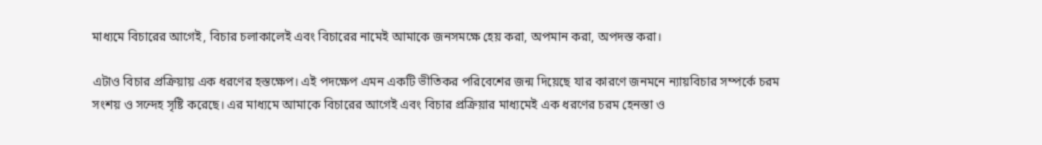মাধ্যমে বিচারের আগেই, বিচার চলাকালেই এবং বিচারের নামেই আমাকে জনসমক্ষে হেয় করা, অপমান করা, অপদস্ত করা।

এটাও বিচার প্রক্রিয়ায় এক ধরণের হস্তক্ষেপ। এই পদক্ষেপ এমন একটি ভীতিকর পরিবেশের জন্ম দিয়েছে যার কারণে জনমনে ন্যায়বিচার সম্পর্কে চরম সংশয় ও সন্দেহ সৃষ্টি করেছে। এর মাধ্যমে আমাকে বিচারের আগেই এবং বিচার প্রক্রিয়ার মাধ্যমেই এক ধরণের চরম হেনস্তা ও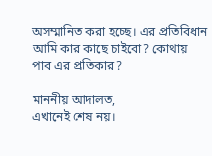অসম্মানিত করা হচ্ছে। এর প্রতিবিধান আমি কার কাছে চাইবো? কোথায় পাব এর প্রতিকার?

মাননীয় আদালত,
এখানেই শেষ নয়।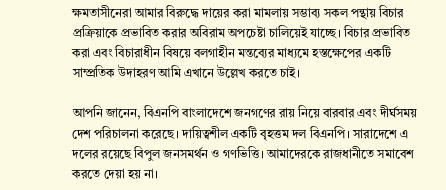ক্ষমতাসীনেরা আমার বিরুদ্ধে দায়ের করা মামলায় সম্ভাব্য সকল পন্থায় বিচার প্রক্রিয়াকে প্রভাবিত করার অবিরাম অপচেষ্টা চালিয়েই যাচ্ছে। বিচার প্রভাবিত করা এবং বিচারাধীন বিষয়ে বলগাহীন মন্তব্যের মাধ্যমে হস্তক্ষেপের একটি সাম্প্রতিক উদাহরণ আমি এখানে উল্লেখ করতে চাই।

আপনি জানেন, বিএনপি বাংলাদেশে জনগণের রায় নিয়ে বারবার এবং দীর্ঘসময় দেশ পরিচালনা করেছে। দায়িত্বশীল একটি বৃহত্তম দল বিএনপি। সারাদেশে এ দলের রয়েছে বিপুল জনসমর্থন ও গণভিত্তি। আমাদেরকে রাজধানীতে সমাবেশ করতে দেয়া হয় না।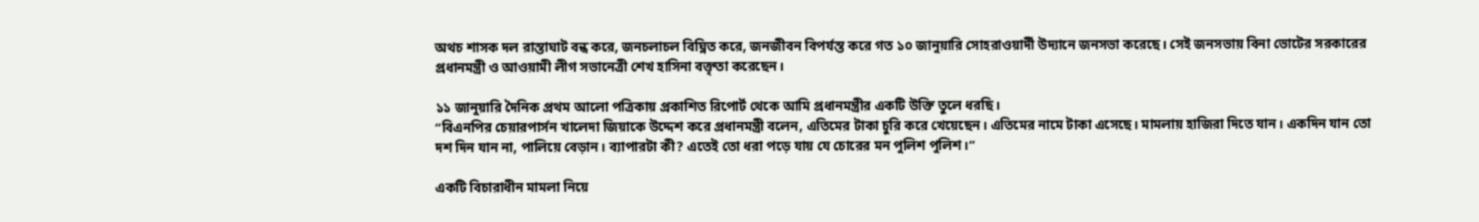অথচ শাসক দল রাস্তাঘাট বন্ধ করে, জনচলাচল বিঘ্নিত করে, জনজীবন বিপর্যস্ত করে গত ১০ জানুয়ারি সোহরাওয়ার্দী উদ্যানে জনসভা করেছে। সেই জনসভায় বিনা ভোটের সরকারের প্রধানমন্ত্রী ও আওয়ামী লীগ সভানেত্রী শেখ হাসিনা বক্তৃতা করেছেন।

১১ জানুয়ারি দৈনিক প্রথম আলো পত্রিকায় প্রকাশিত রিপোর্ট থেকে আমি প্রধানমন্ত্রীর একটি উক্তি তুলে ধরছি।
“বিএনপির চেয়ারপার্সন খালেদা জিয়াকে উদ্দেশ করে প্রধানমন্ত্রী বলেন, এতিমের টাকা চুরি করে খেয়েছেন। এতিমের নামে টাকা এসেছে। মামলায় হাজিরা দিতে যান। একদিন যান তো দশ দিন যান না, পালিয়ে বেড়ান। ব্যাপারটা কী? এতেই তো ধরা পড়ে যায় যে চোরের মন পুলিশ পুলিশ।”

একটি বিচারাধীন মামলা নিয়ে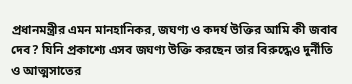প্রধানমন্ত্রীর এমন মানহানিকর, জঘণ্য ও কদর্য উক্তির আমি কী জবাব দেব? যিনি প্রকাশ্যে এসব জঘণ্য উক্তি করছেন তার বিরুদ্ধেও দুর্নীতি ও আত্মসাতের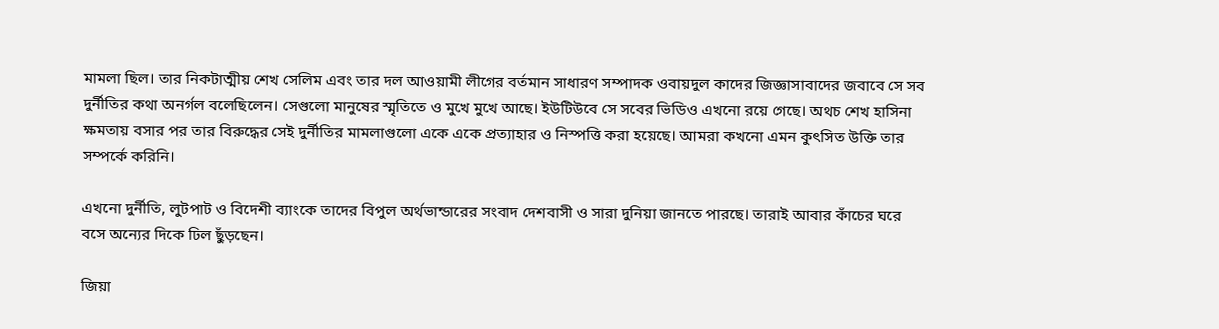মামলা ছিল। তার নিকটাত্মীয় শেখ সেলিম এবং তার দল আওয়ামী লীগের বর্তমান সাধারণ সম্পাদক ওবায়দুল কাদের জিজ্ঞাসাবাদের জবাবে সে সব দুর্নীতির কথা অনর্গল বলেছিলেন। সেগুলো মানুষের স্মৃতিতে ও মুখে মুখে আছে। ইউটিউবে সে সবের ভিডিও এখনো রয়ে গেছে। অথচ শেখ হাসিনা ক্ষমতায় বসার পর তার বিরুদ্ধের সেই দুর্নীতির মামলাগুলো একে একে প্রত্যাহার ও নিস্পত্তি করা হয়েছে। আমরা কখনো এমন কুৎসিত উক্তি তার সম্পর্কে করিনি।

এখনো দুর্নীতি, লুটপাট ও বিদেশী ব্যাংকে তাদের বিপুল অর্থভান্ডারের সংবাদ দেশবাসী ও সারা দুনিয়া জানতে পারছে। তারাই আবার কাঁচের ঘরে বসে অন্যের দিকে ঢিল ছুঁড়ছেন।

জিয়া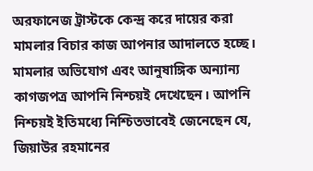অরফানেজ ট্রাস্টকে কেন্দ্র করে দায়ের করা মামলার বিচার কাজ আপনার আদালতে হচ্ছে। মামলার অভিযোগ এবং আনুষাঙ্গিক অন্যান্য কাগজপত্র আপনি নিশ্চয়ই দেখেছেন। আপনি নিশ্চয়ই ইতিমধ্যে নিশ্চিতভাবেই জেনেছেন যে, জিয়াউর রহমানের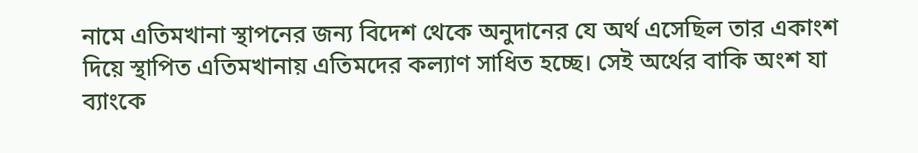নামে এতিমখানা স্থাপনের জন্য বিদেশ থেকে অনুদানের যে অর্থ এসেছিল তার একাংশ দিয়ে স্থাপিত এতিমখানায় এতিমদের কল্যাণ সাধিত হচ্ছে। সেই অর্থের বাকি অংশ যা ব্যাংকে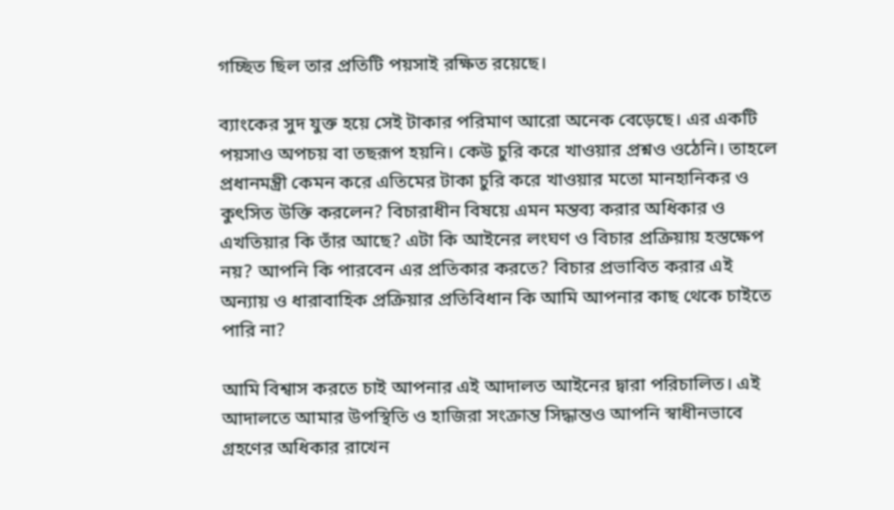গচ্ছিত ছিল তার প্রতিটি পয়সাই রক্ষিত রয়েছে।

ব্যাংকের সুদ যুক্ত হয়ে সেই টাকার পরিমাণ আরো অনেক বেড়েছে। এর একটি পয়সাও অপচয় বা তছরূপ হয়নি। কেউ চুরি করে খাওয়ার প্রশ্নও ওঠেনি। তাহলে প্রধানমন্ত্রী কেমন করে এতিমের টাকা চুরি করে খাওয়ার মতো মানহানিকর ও কুৎসিত উক্তি করলেন? বিচারাধীন বিষয়ে এমন মন্তব্য করার অধিকার ও এখতিয়ার কি তাঁর আছে? এটা কি আইনের লংঘণ ও বিচার প্রক্রিয়ায় হস্তক্ষেপ নয়? আপনি কি পারবেন এর প্রতিকার করতে? বিচার প্রভাবিত করার এই অন্যায় ও ধারাবাহিক প্রক্রিয়ার প্রতিবিধান কি আমি আপনার কাছ থেকে চাইতে পারি না?

আমি বিশ্বাস করতে চাই আপনার এই আদালত আইনের দ্বারা পরিচালিত। এই আদালতে আমার উপস্থিতি ও হাজিরা সংক্রান্ত সিদ্ধান্তও আপনি স্বাধীনভাবে গ্রহণের অধিকার রাখেন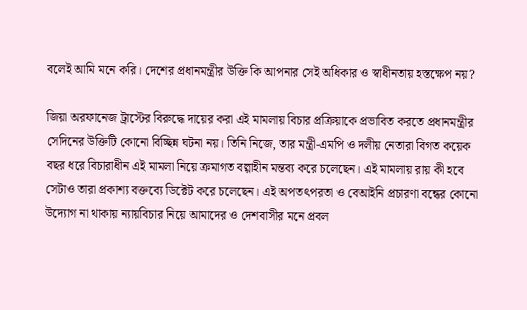বলেই আমি মনে করি। দেশের প্রধানমন্ত্রীর উক্তি কি আপনার সেই অধিকার ও স্বাধীনতায় হস্তক্ষেপ নয়?

জিয়া অরফানেজ ট্রাস্টের বিরুদ্ধে দায়ের করা এই মামলায় বিচার প্রক্রিয়াকে প্রভাবিত করতে প্রধানমন্ত্রীর সেদিনের উক্তিটি কোনো বিচ্ছিন্ন ঘটনা নয়। তিনি নিজে, তার মন্ত্রী-এমপি ও দলীয় নেতারা বিগত কয়েক বছর ধরে বিচারাধীন এই মামলা নিয়ে ক্রমাগত বল্গাহীন মন্তব্য করে চলেছেন। এই মামলায় রায় কী হবে সেটাও তারা প্রকাশ্য বক্তব্যে ডিক্টেট করে চলেছেন। এই অপতৎপরতা ও বেআইনি প্রচারণা বন্ধের কোনো উদ্যোগ না থাকায় ন্যায়বিচার নিয়ে আমাদের ও দেশবাসীর মনে প্রবল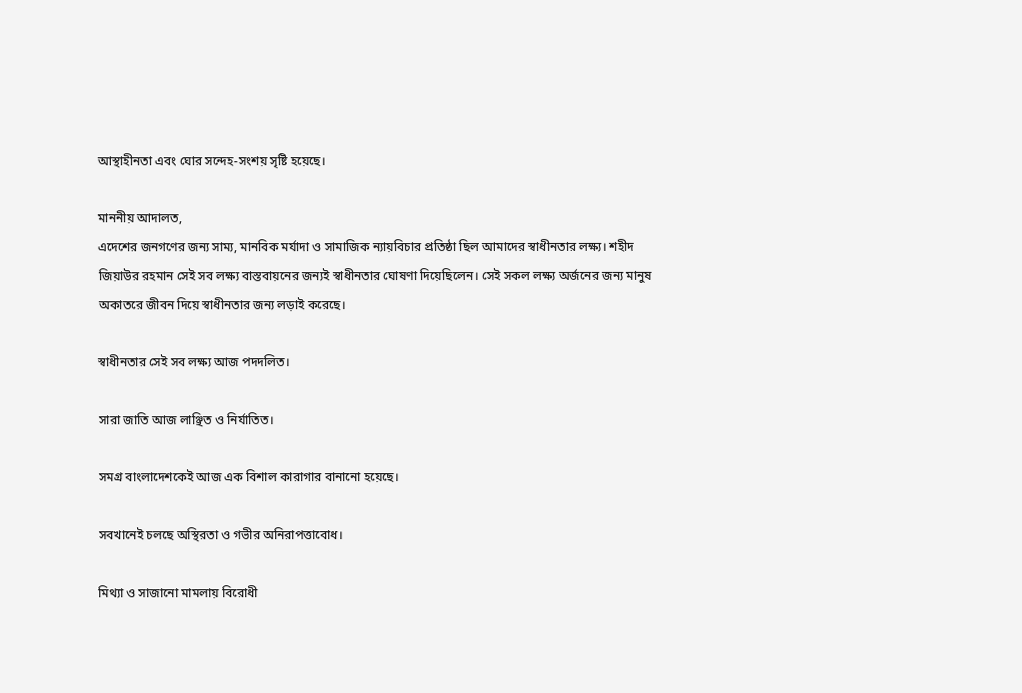আস্থাহীনতা এবং ঘোর সন্দেহ-সংশয় সৃষ্টি হয়েছে।

মাননীয় আদালত,
এদেশের জনগণের জন্য সাম্য, মানবিক মর্যাদা ও সামাজিক ন্যায়বিচার প্রতিষ্ঠা ছিল আমাদের স্বাধীনতার লক্ষ্য। শহীদ জিয়াউর রহমান সেই সব লক্ষ্য বাস্তবায়নের জন্যই স্বাধীনতার ঘোষণা দিয়েছিলেন। সেই সকল লক্ষ্য অর্জনের জন্য মানুষ অকাতরে জীবন দিয়ে স্বাধীনতার জন্য লড়াই করেছে।

স্বাধীনতার সেই সব লক্ষ্য আজ পদদলিত।

সারা জাতি আজ লাঞ্ছিত ও নির্যাতিত।

সমগ্র বাংলাদেশকেই আজ এক বিশাল কারাগার বানানো হয়েছে।

সবখানেই চলছে অস্থিরতা ও গভীর অনিরাপত্তাবোধ।

মিথ্যা ও সাজানো মামলায় বিরোধী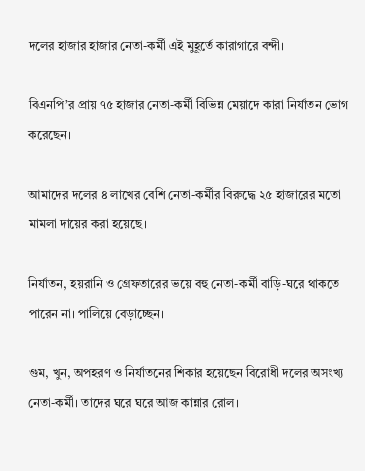দলের হাজার হাজার নেতা-কর্মী এই মুহূর্তে কারাগারে বন্দী।

বিএনপি’র প্রায় ৭৫ হাজার নেতা-কর্মী বিভিন্ন মেয়াদে কারা নির্যাতন ভোগ করেছেন।

আমাদের দলের ৪ লাখের বেশি নেতা-কর্মীর বিরুদ্ধে ২৫ হাজারের মতো মামলা দায়ের করা হয়েছে।

নির্যাতন, হয়রানি ও গ্রেফতারের ভয়ে বহু নেতা-কর্মী বাড়ি-ঘরে থাকতে পারেন না। পালিয়ে বেড়াচ্ছেন।

গুম, খুন, অপহরণ ও নির্যাতনের শিকার হয়েছেন বিরোধী দলের অসংখ্য নেতা-কর্মী। তাদের ঘরে ঘরে আজ কান্নার রোল।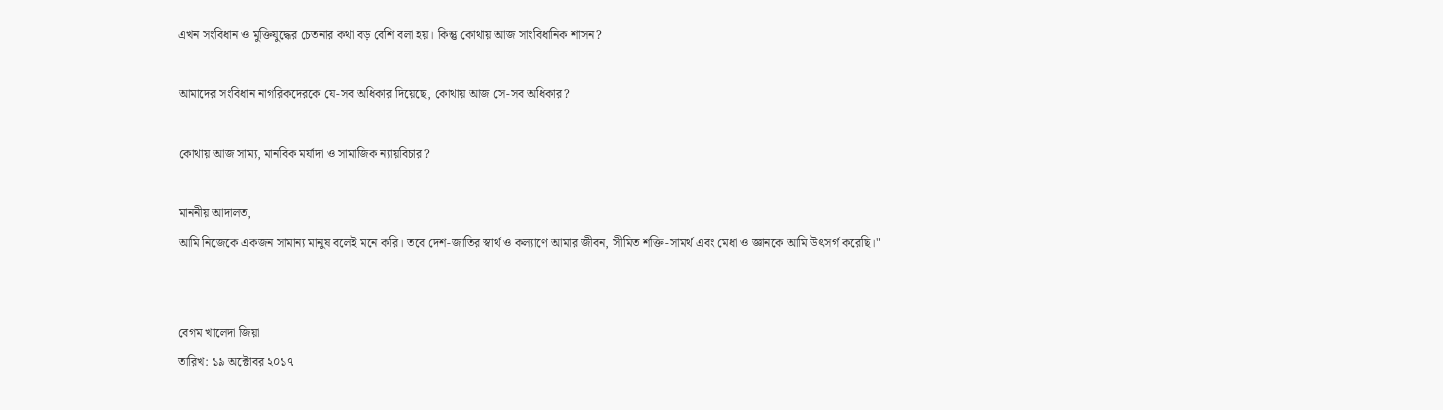এখন সংবিধান ও মুক্তিযুদ্ধের চেতনার কথা বড় বেশি বলা হয়। কিন্তু কোথায় আজ সাংবিধানিক শাসন?

আমাদের সংবিধান নাগরিকদেরকে যে-সব অধিকার দিয়েছে, কোথায় আজ সে-সব অধিকার?

কোথায় আজ সাম্য, মানবিক মর্যাদা ও সামাজিক ন্যায়বিচার?

মাননীয় আদালত,
আমি নিজেকে একজন সামান্য মানুষ বলেই মনে করি। তবে দেশ-জাতির স্বার্থ ও কল্যাণে আমার জীবন, সীমিত শক্তি-সামর্থ এবং মেধা ও জ্ঞানকে আমি উৎসর্গ করেছি।"


বেগম খালেদা জিয়া
তারিখ: ১৯ অক্টোবর ২০১৭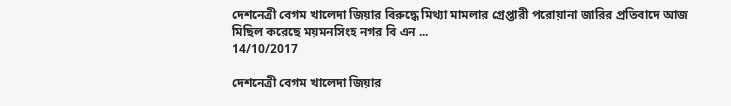দেশনেত্রী বেগম খালেদা জিয়ার বিরুদ্ধে মিথ্যা মামলার গ্রেপ্তারী পরোয়ানা জারির প্রতিবাদে আজ মিছিল করেছে ময়মনসিংহ নগর বি এন ...
14/10/2017

দেশনেত্রী বেগম খালেদা জিয়ার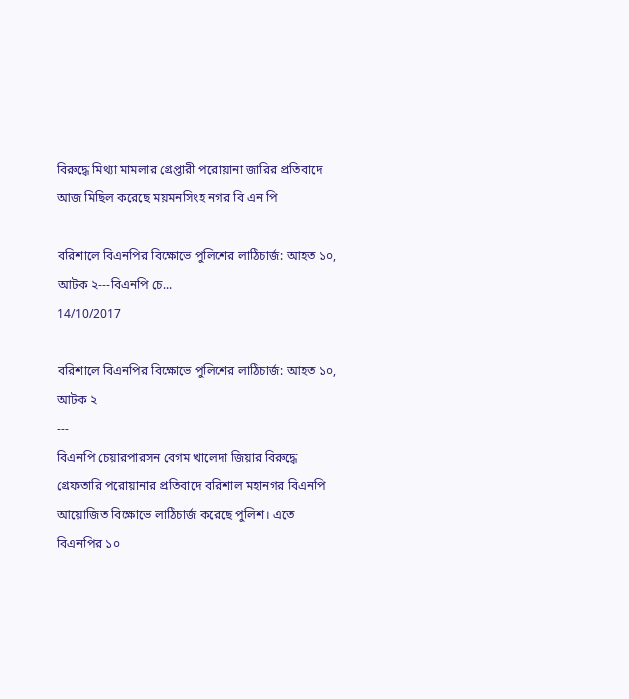বিরুদ্ধে মিথ্যা মামলার গ্রেপ্তারী পরোয়ানা জারির প্রতিবাদে আজ মিছিল করেছে ময়মনসিংহ নগর বি এন পি

বরিশালে বিএনপির বিক্ষোভে পুলিশের লাঠিচার্জ: আহত ১০, আটক ২---বিএনপি চে...
14/10/2017

বরিশালে বিএনপির বিক্ষোভে পুলিশের লাঠিচার্জ: আহত ১০, আটক ২
---
বিএনপি চেয়ারপারসন বেগম খালেদা জিয়ার বিরুদ্ধে গ্রেফতারি পরোয়ানার প্রতিবাদে বরিশাল মহানগর বিএনপি আয়োজিত বিক্ষোভে লাঠিচার্জ করেছে পুলিশ। এতে বিএনপির ১০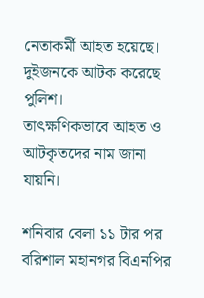নেতাকর্মী আহত হয়েছে। দুইজনকে আটক করেছে পুলিশ।
তাৎক্ষণিকভাবে আহত ও আটকৃতদের নাম জানা যায়নি।

শনিবার বেলা ১১ টার পর বরিশাল মহানগর বিএনপির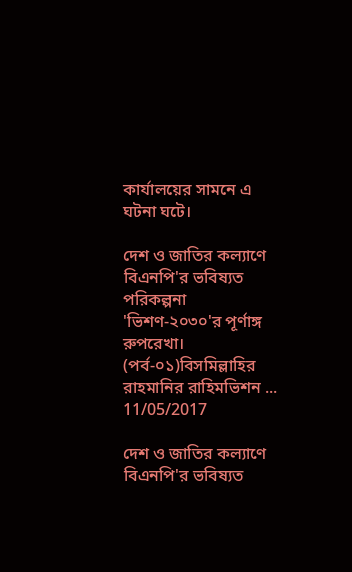কার্যালয়ের সামনে এ ঘটনা ঘটে।

দেশ ও জাতির কল্যাণে বিএনপি'র ভবিষ্যত পরিকল্পনা 'ভিশণ-২০৩০'র পূর্ণাঙ্গ রুপরেখা। (পর্ব-০১)বিসমিল্লাহির রাহমানির রাহিমভিশন ...
11/05/2017

দেশ ও জাতির কল্যাণে বিএনপি'র ভবিষ্যত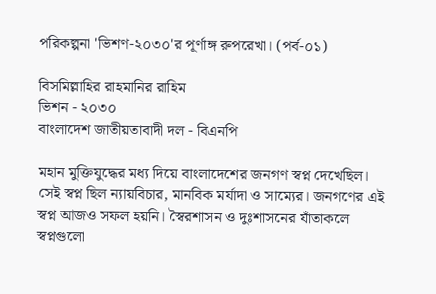পরিকল্পনা 'ভিশণ-২০৩০'র পূর্ণাঙ্গ রুপরেখা। (পর্ব-০১)

বিসমিল্লাহির রাহমানির রাহিম
ভিশন - ২০৩০
বাংলাদেশ জাতীয়তাবাদী দল - বিএনপি

মহান মুক্তিযুদ্ধের মধ্য দিয়ে বাংলাদেশের জনগণ স্বপ্ন দেখেছিল। সেই স্বপ্ন ছিল ন্যায়বিচার, মানবিক মর্যাদা ও সাম্যের। জনগণের এই স্বপ্ন আজও সফল হয়নি। স্বৈরশাসন ও দুঃশাসনের যাঁতাকলে স্বপ্নগুলো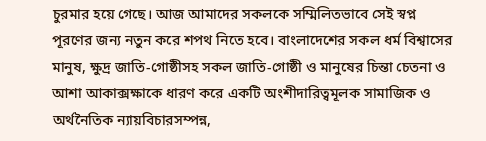চুরমার হয়ে গেছে। আজ আমাদের সকলকে সম্মিলিতভাবে সেই স্বপ্ন পূরণের জন্য নতুন করে শপথ নিতে হবে। বাংলাদেশের সকল ধর্ম বিশ্বাসের মানুষ, ক্ষুদ্র জাতি-গোষ্ঠীসহ সকল জাতি-গোষ্ঠী ও মানুষের চিন্তা চেতনা ও আশা আকাক্সক্ষাকে ধারণ করে একটি অংশীদারিত্বমূলক সামাজিক ও অর্থনৈতিক ন্যায়বিচারসম্পন্ন,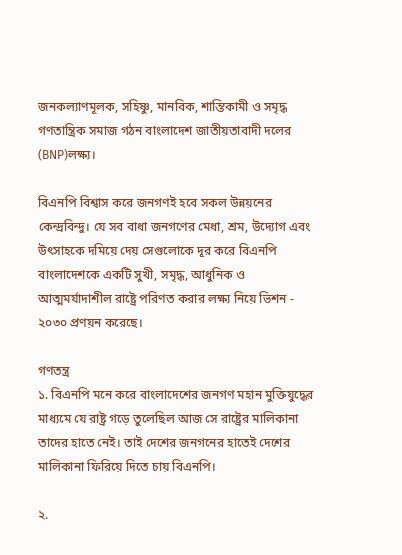জনকল্যাণমূলক, সহিষ্ণু, মানবিক, শান্তিকামী ও সমৃদ্ধ গণতান্ত্রিক সমাজ গঠন বাংলাদেশ জাতীয়তাবাদী দলের (BNP)লক্ষ্য।

বিএনপি বিশ্বাস করে জনগণই হবে সকল উন্নয়নের কেন্দ্রবিন্দু। যে সব বাধা জনগণের মেধা, শ্রম, উদ্যোগ এবং উৎসাহকে দমিয়ে দেয় সেগুলোকে দূর করে বিএনপি বাংলাদেশকে একটি সুখী, সমৃদ্ধ, আধুনিক ও আত্মমর্যাদাশীল রাষ্ট্রে পরিণত করার লক্ষ্য নিয়ে ভিশন - ২০৩০ প্রণয়ন করেছে।

গণতন্ত্র
১. বিএনপি মনে করে বাংলাদেশের জনগণ মহান মুক্তিযুদ্ধের মাধ্যমে যে রাষ্ট্র গড়ে তুলেছিল আজ সে রাষ্ট্রের মালিকানা তাদের হাতে নেই। তাই দেশের জনগনের হাতেই দেশের মালিকানা ফিরিয়ে দিতে চায় বিএনপি।

২.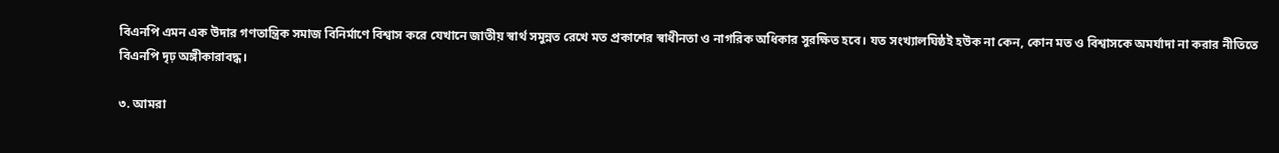বিএনপি এমন এক উদার গণতান্ত্রিক সমাজ বিনির্মাণে বিশ্বাস করে যেখানে জাতীয় স্বার্থ সমুন্নত রেখে মত প্রকাশের স্বাধীনতা ও নাগরিক অধিকার সুরক্ষিত হবে। যত সংখ্যালঘিষ্ঠই হউক না কেন, কোন মত ও বিশ্বাসকে অমর্যাদা না করার নীতিতে বিএনপি দৃঢ় অঙ্গীকারাবদ্ধ।

৩. আমরা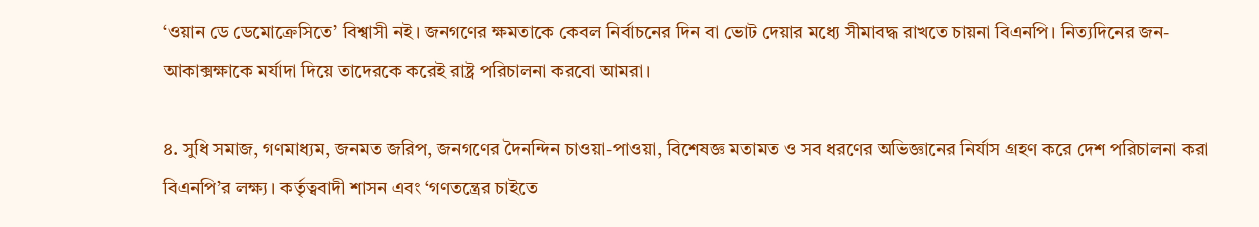‘ওয়ান ডে ডেমোক্রেসিতে’ বিশ্বাসী নই। জনগণের ক্ষমতাকে কেবল নির্বাচনের দিন বা ভোট দেয়ার মধ্যে সীমাবদ্ধ রাখতে চায়না বিএনপি। নিত্যদিনের জন-আকাক্সক্ষাকে মর্যাদা দিয়ে তাদেরকে করেই রাষ্ট্র পরিচালনা করবো আমরা।

৪. সুধি সমাজ, গণমাধ্যম, জনমত জরিপ, জনগণের দৈনন্দিন চাওয়া-পাওয়া, বিশেষজ্ঞ মতামত ও সব ধরণের অভিজ্ঞানের নির্যাস গ্রহণ করে দেশ পরিচালনা করা বিএনপি’র লক্ষ্য। কর্তৃত্ববাদী শাসন এবং ‘গণতন্ত্রের চাইতে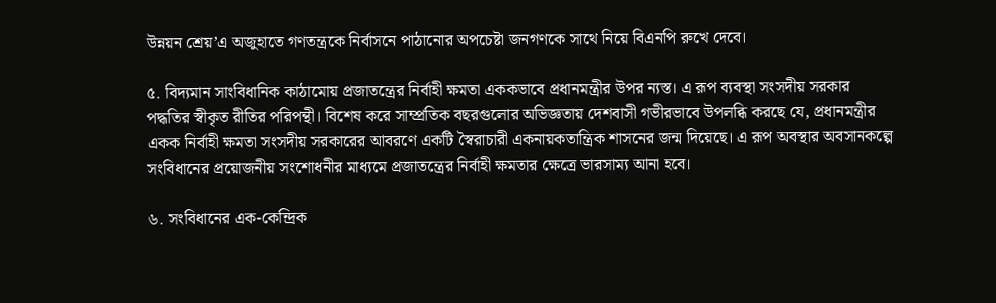উন্নয়ন শ্রেয়’এ অজুহাতে গণতন্ত্রকে নির্বাসনে পাঠানোর অপচেষ্টা জনগণকে সাথে নিয়ে বিএনপি রুখে দেবে।

৫. বিদ্যমান সাংবিধানিক কাঠামোয় প্রজাতন্ত্রের নির্বাহী ক্ষমতা এককভাবে প্রধানমন্ত্রীর উপর ন্যস্ত। এ রূপ ব্যবস্থা সংসদীয় সরকার পদ্ধতির স্বীকৃত রীতির পরিপন্থী। বিশেষ করে সাম্প্রতিক বছরগুলোর অভিজ্ঞতায় দেশবাসী গভীরভাবে উপলব্ধি করছে যে, প্রধানমন্ত্রীর একক নির্বাহী ক্ষমতা সংসদীয় সরকারের আবরণে একটি স্বৈরাচারী একনায়কতান্ত্রিক শাসনের জন্ম দিয়েছে। এ রূপ অবস্থার অবসানকল্পে সংবিধানের প্রয়োজনীয় সংশোধনীর মাধ্যমে প্রজাতন্ত্রের নির্বাহী ক্ষমতার ক্ষেত্রে ভারসাম্য আনা হবে।

৬. সংবিধানের এক-কেন্দ্রিক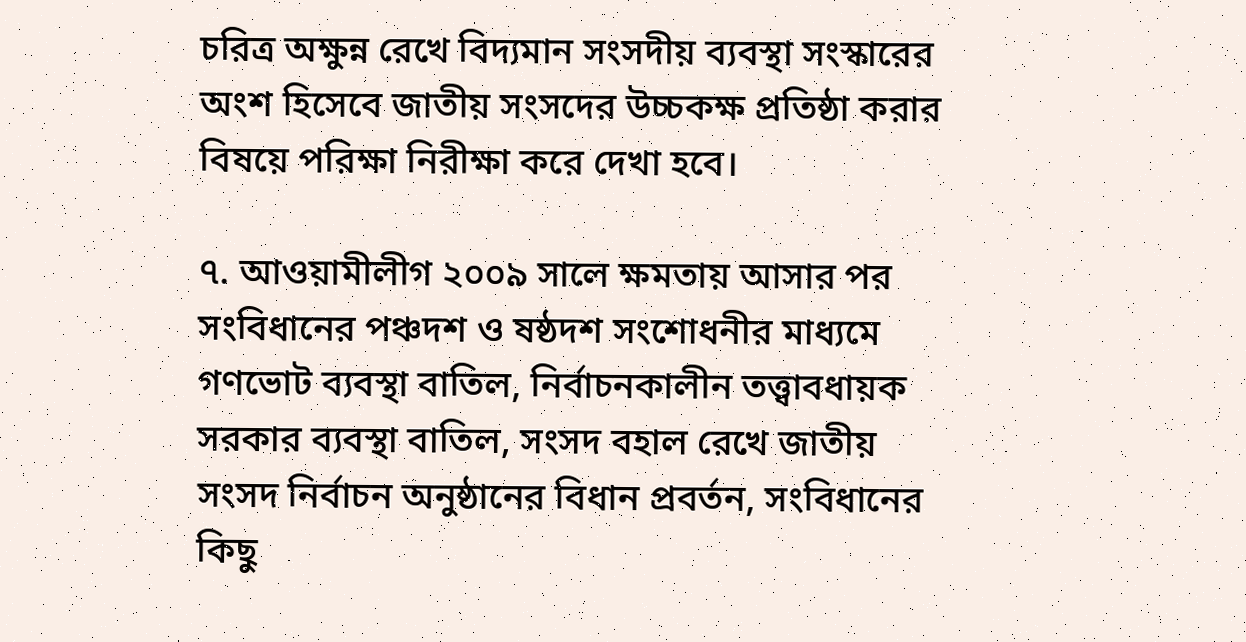চরিত্র অক্ষুন্ন রেখে বিদ্যমান সংসদীয় ব্যবস্থা সংস্কারের অংশ হিসেবে জাতীয় সংসদের উচ্চকক্ষ প্রতিষ্ঠা করার বিষয়ে পরিক্ষা নিরীক্ষা করে দেখা হবে।

৭. আওয়ামীলীগ ২০০৯ সালে ক্ষমতায় আসার পর সংবিধানের পঞ্চদশ ও ষষ্ঠদশ সংশোধনীর মাধ্যমে গণভোট ব্যবস্থা বাতিল, নির্বাচনকালীন তত্ত্বাবধায়ক সরকার ব্যবস্থা বাতিল, সংসদ বহাল রেখে জাতীয় সংসদ নির্বাচন অনুষ্ঠানের বিধান প্রবর্তন, সংবিধানের কিছু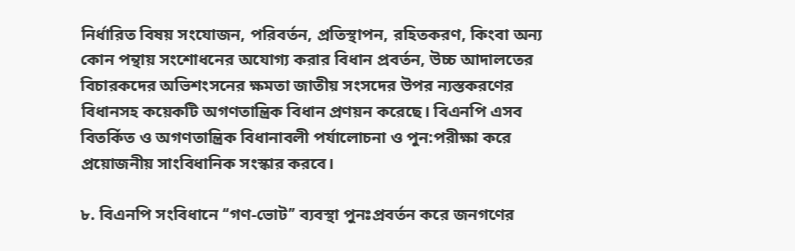নির্ধারিত বিষয় সংযোজন, পরিবর্তন, প্রতিস্থাপন, রহিতকরণ, কিংবা অন্য কোন পন্থায় সংশোধনের অযোগ্য করার বিধান প্রবর্তন, উচ্চ আদালতের বিচারকদের অভিশংসনের ক্ষমতা জাতীয় সংসদের উপর ন্যস্তকরণের বিধানসহ কয়েকটি অগণতান্ত্রিক বিধান প্রণয়ন করেছে। বিএনপি এসব বিতর্কিত ও অগণতান্ত্রিক বিধানাবলী পর্যালোচনা ও পুন:পরীক্ষা করে প্রয়োজনীয় সাংবিধানিক সংস্কার করবে।

৮. বিএনপি সংবিধানে ‘‘গণ-ভোট’’ ব্যবস্থা পুনঃপ্রবর্তন করে জনগণের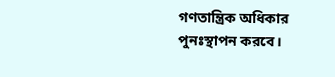গণতান্ত্রিক অধিকার পুনঃস্থাপন করবে।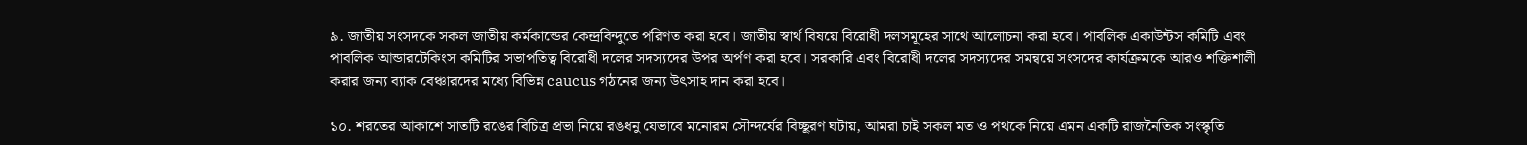৯. জাতীয় সংসদকে সকল জাতীয় কর্মকান্ডের কেন্দ্রবিন্দুতে পরিণত করা হবে। জাতীয় স্বার্থ বিষয়ে বিরোধী দলসমূহের সাথে আলোচনা করা হবে। পাবলিক একাউন্টস কমিটি এবং পাবলিক আন্ডারটেকিংস কমিটির সভাপতিত্ব বিরোধী দলের সদস্যদের উপর অর্পণ করা হবে। সরকারি এবং বিরোধী দলের সদস্যদের সমন্বয়ে সংসদের কার্যক্রমকে আরও শক্তিশালী করার জন্য ব্যাক বেঞ্চারদের মধ্যে বিভিন্ন caucus গঠনের জন্য উৎসাহ দান করা হবে।

১০. শরতের আকাশে সাতটি রঙের বিচিত্র প্রভা নিয়ে রঙধনু যেভাবে মনোরম সৌন্দর্যের বিচ্ছূরণ ঘটায়, আমরা চাই সকল মত ও পথকে নিয়ে এমন একটি রাজনৈতিক সংস্কৃতি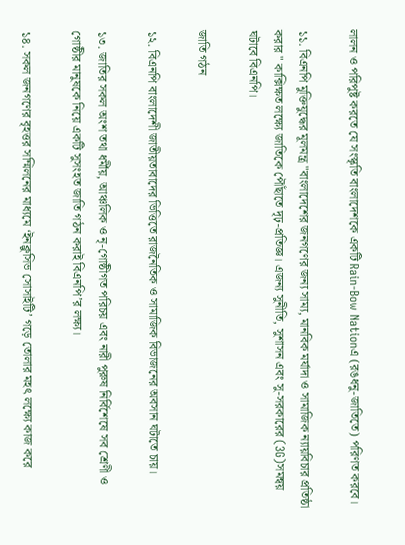লালন ও পরিপুষ্ট করতে যে সংস্কৃতি বাংলাদেশকে একটি Rain-Bow Nationএ (রঙধনু-জাতিতে) পরিণত করবে।

১১. বিএনপি মুক্তিযুদ্ধের মূলমন্ত্র "বাংলাদেশের জনগণের জন্য সাম্য, মানবিক মর্যাদা ও সামাজিক ন্যায়বিচার প্রতিষ্ঠা করার " কাক্সিক্ষত লক্ষ্যে জাতিকে পৌঁছাতে দৃঢ়-প্রতিজ্ঞ। এজন্য সুনীতি, সুশাসন এবং সু-সরকারের (3G)সমন্বয় ঘটাবে বিএনপি।

জাতি গঠন

১২. বিএনপি বাংলাদেশী জাতীয়তাবাদের ভিত্তিতে রাজনৈতিক ও সামাজিক বিভাজনের অবসান ঘটাতে চায়।

১৩. জাতির সকল অংশ তথা ধর্মীয়, আঞ্চলিক ও নৃ-গোষ্ঠীগত পরিচয় এবং নারী পুরুষ নির্বিশেষে সব শ্রেণী ও গোষ্ঠীর মানুষকে নিয়ে একটি সুসংহত জাতি গঠন করাই বিএনপি’র লক্ষ্য।

১৪. সকল জনগণের বৃহত্তর সম্মিলনের মাধ্যমে ‘ইনক্লুসিভ সোসাইটি’ গড়ে তোলার মহৎ লক্ষ্যে কাজ করে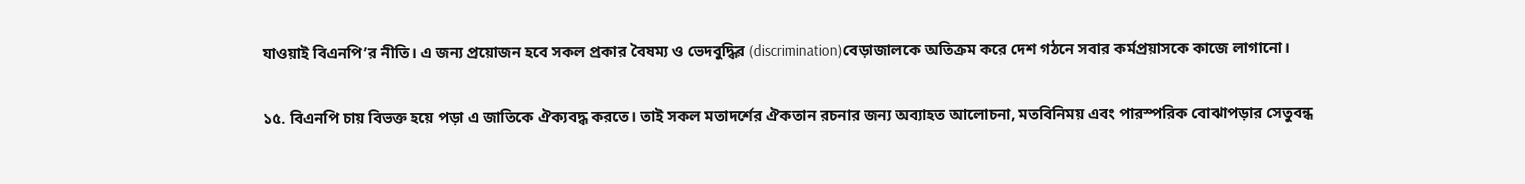যাওয়াই বিএনপি’র নীতি। এ জন্য প্রয়োজন হবে সকল প্রকার বৈষম্য ও ভেদবুদ্ধির (discrimination)বেড়াজালকে অতিক্রম করে দেশ গঠনে সবার কর্মপ্রয়াসকে কাজে লাগানো।

১৫. বিএনপি চায় বিভক্ত হয়ে পড়া এ জাতিকে ঐক্যবদ্ধ করতে। তাই সকল মতাদর্শের ঐকতান রচনার জন্য অব্যাহত আলোচনা, মতবিনিময় এবং পারস্পরিক বোঝাপড়ার সেতুবন্ধ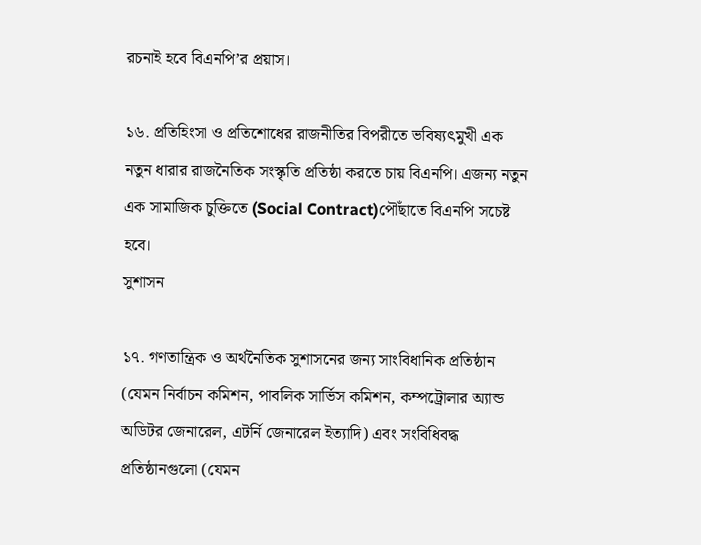রচনাই হবে বিএনপি’র প্রয়াস।

১৬. প্রতিহিংসা ও প্রতিশোধের রাজনীতির বিপরীতে ভবিষ্যৎমুখী এক নতুন ধারার রাজনৈতিক সংস্কৃতি প্রতিষ্ঠা করতে চায় বিএনপি। এজন্য নতুন এক সামাজিক চুক্তিতে (Social Contract)পৌঁছাতে বিএনপি সচেষ্ট হবে।
সুশাসন

১৭. গণতান্ত্রিক ও অর্থনৈতিক সুশাসনের জন্য সাংবিধানিক প্রতিষ্ঠান (যেমন নির্বাচন কমিশন, পাবলিক সার্ভিস কমিশন, কম্পট্রোলার অ্যান্ড অডিটর জেনারেল, এটর্নি জেনারেল ইত্যাদি) এবং সংবিধিবদ্ধ প্রতিষ্ঠানগুলো (যেমন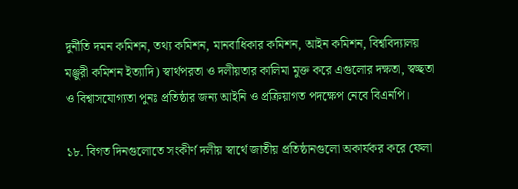দুর্নীতি দমন কমিশন, তথ্য কমিশন, মানবাধিকার কমিশন, আইন কমিশন, বিশ্ববিদ্যালয় মঞ্জুরী কমিশন ইত্যাদি) স্বার্থপরতা ও দলীয়তার কালিমা মুক্ত করে এগুলোর দক্ষতা, স্বচ্ছতা ও বিশ্বাসযোগ্যতা পুনঃ প্রতিষ্ঠার জন্য আইনি ও প্রক্রিয়াগত পদক্ষেপ নেবে বিএনপি।

১৮. বিগত দিনগুলোতে সংকীর্ণ দলীয় স্বার্থে জাতীয় প্রতিষ্ঠানগুলো অকার্যকর করে ফেলা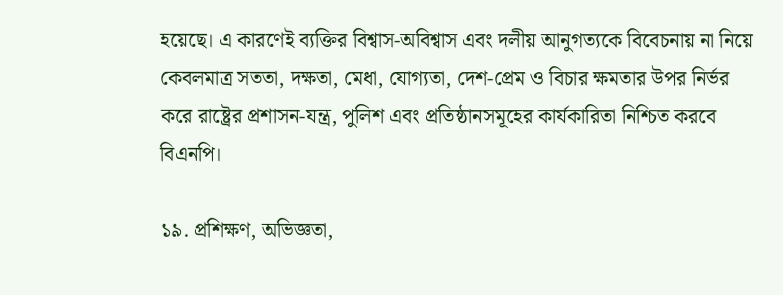হয়েছে। এ কারণেই ব্যক্তির বিশ্বাস-অবিশ্বাস এবং দলীয় আনুগত্যকে বিবেচনায় না নিয়ে কেবলমাত্র সততা, দক্ষতা, মেধা, যোগ্যতা, দেশ-প্রেম ও বিচার ক্ষমতার উপর নির্ভর করে রাষ্ট্রের প্রশাসন-যন্ত্র, পুলিশ এবং প্রতিষ্ঠানসমূহের কার্যকারিতা নিশ্চিত করবে বিএনপি।

১৯. প্রশিক্ষণ, অভিজ্ঞতা,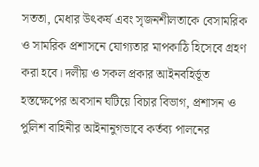সততা, মেধার উৎকর্ষ এবং সৃজনশীলতাকে বেসামরিক ও সামরিক প্রশাসনে যোগ্যতার মাপকাঠি হিসেবে গ্রহণ করা হবে। দলীয় ও সকল প্রকার আইনবহির্ভূত হস্তক্ষেপের অবসান ঘটিয়ে বিচার বিভাগ, প্রশাসন ও পুলিশ বাহিনীর আইনানুগভাবে কর্তব্য পালনের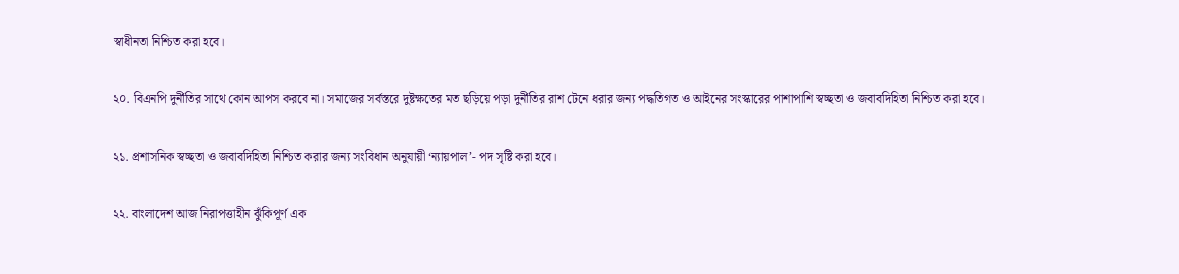স্বাধীনতা নিশ্চিত করা হবে।

২০. বিএনপি দুর্নীতির সাথে কোন আপস করবে না। সমাজের সর্বস্তরে দুষ্টক্ষতের মত ছড়িয়ে পড়া দুর্নীতির রাশ টেনে ধরার জন্য পদ্ধতিগত ও আইনের সংস্কারের পাশাপাশি স্বচ্ছতা ও জবাবদিহিতা নিশ্চিত করা হবে।

২১. প্রশাসনিক স্বচ্ছতা ও জবাবদিহিতা নিশ্চিত করার জন্য সংবিধান অনুযায়ী ‘ন্যায়পাল’- পদ সৃষ্টি করা হবে।

২২. বাংলাদেশ আজ নিরাপত্তাহীন ঝুঁকিপূর্ণ এক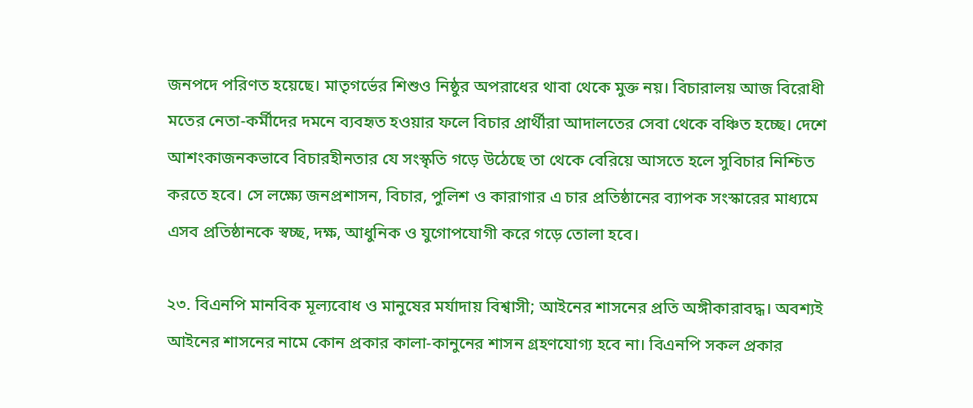জনপদে পরিণত হয়েছে। মাতৃগর্ভের শিশুও নিষ্ঠুর অপরাধের থাবা থেকে মুক্ত নয়। বিচারালয় আজ বিরোধী মতের নেতা-কর্মীদের দমনে ব্যবহৃত হওয়ার ফলে বিচার প্রার্থীরা আদালতের সেবা থেকে বঞ্চিত হচ্ছে। দেশে আশংকাজনকভাবে বিচারহীনতার যে সংস্কৃতি গড়ে উঠেছে তা থেকে বেরিয়ে আসতে হলে সুবিচার নিশ্চিত করতে হবে। সে লক্ষ্যে জনপ্রশাসন, বিচার, পুলিশ ও কারাগার এ চার প্রতিষ্ঠানের ব্যাপক সংস্কারের মাধ্যমে এসব প্রতিষ্ঠানকে স্বচ্ছ, দক্ষ, আধুনিক ও যুগোপযোগী করে গড়ে তোলা হবে।

২৩. বিএনপি মানবিক মূল্যবোধ ও মানুষের মর্যাদায় বিশ্বাসী; আইনের শাসনের প্রতি অঙ্গীকারাবদ্ধ। অবশ্যই আইনের শাসনের নামে কোন প্রকার কালা-কানুনের শাসন গ্রহণযোগ্য হবে না। বিএনপি সকল প্রকার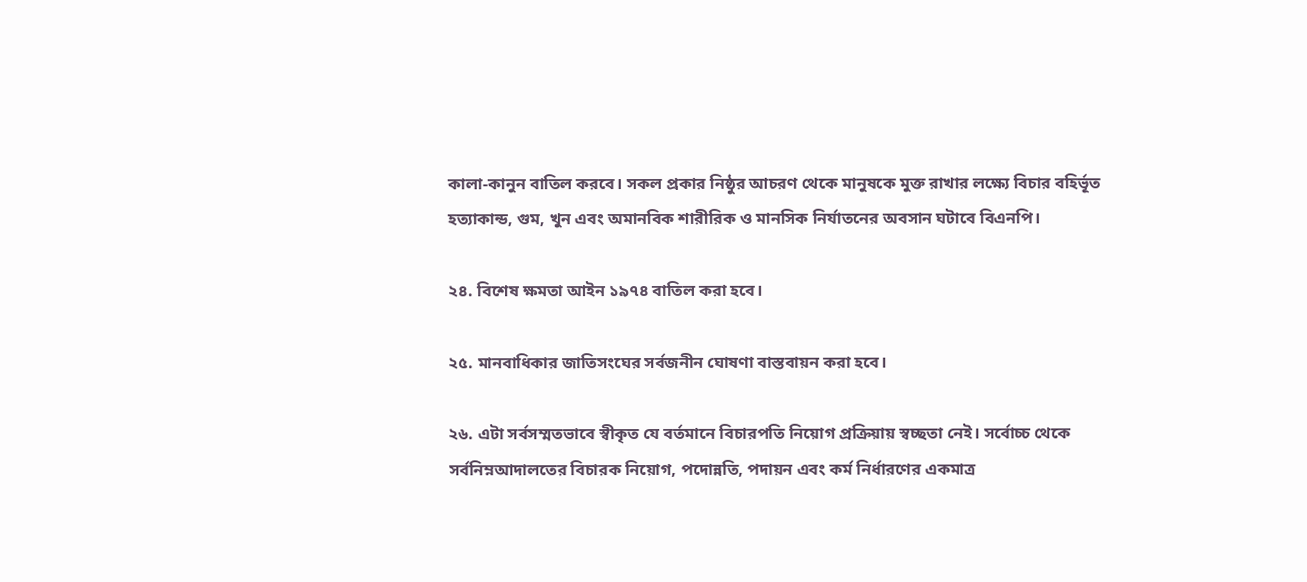কালা-কানুন বাতিল করবে। সকল প্রকার নিষ্ঠুর আচরণ থেকে মানুষকে মুক্ত রাখার লক্ষ্যে বিচার বহির্ভূত হত্যাকান্ড, গুম, খুন এবং অমানবিক শারীরিক ও মানসিক নির্যাতনের অবসান ঘটাবে বিএনপি।

২৪. বিশেষ ক্ষমতা আইন ১৯৭৪ বাতিল করা হবে।

২৫. মানবাধিকার জাতিসংঘের সর্বজনীন ঘোষণা বাস্তবায়ন করা হবে।

২৬. এটা সর্বসম্মতভাবে স্বীকৃত যে বর্তমানে বিচারপতি নিয়োগ প্রক্রিয়ায় স্বচ্ছতা নেই। সর্বোচ্চ থেকে সর্বনিম্নআদালতের বিচারক নিয়োগ, পদোন্নতি, পদায়ন এবং কর্ম নির্ধারণের একমাত্র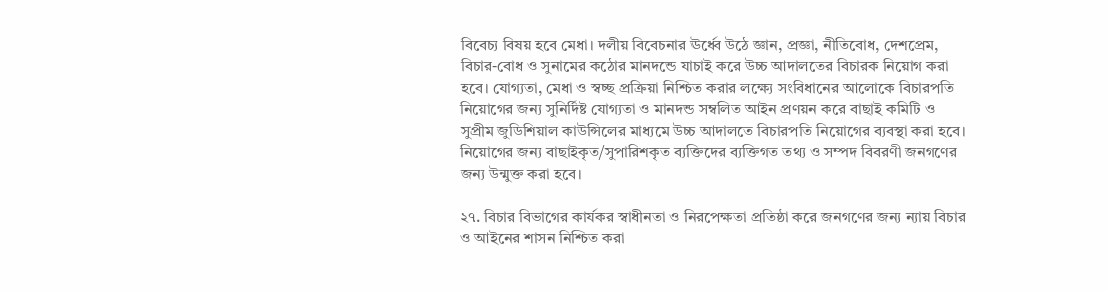বিবেচ্য বিষয় হবে মেধা। দলীয় বিবেচনার ঊর্ধ্বে উঠে জ্ঞান, প্রজ্ঞা, নীতিবোধ, দেশপ্রেম, বিচার-বোধ ও সুনামের কঠোর মানদন্ডে যাচাই করে উচ্চ আদালতের বিচারক নিয়োগ করা হবে। যোগ্যতা, মেধা ও স্বচ্ছ প্রক্রিয়া নিশ্চিত করার লক্ষ্যে সংবিধানের আলোকে বিচারপতি নিয়োগের জন্য সুনির্দিষ্ট যোগ্যতা ও মানদন্ড সম্বলিত আইন প্রণয়ন করে বাছাই কমিটি ও সুপ্রীম জুডিশিয়াল কাউন্সিলের মাধ্যমে উচ্চ আদালতে বিচারপতি নিয়োগের ব্যবস্থা করা হবে। নিয়োগের জন্য বাছাইকৃত/সুপারিশকৃত ব্যক্তিদের ব্যক্তিগত তথ্য ও সম্পদ বিবরণী জনগণের জন্য উন্মুক্ত করা হবে।

২৭. বিচার বিভাগের কার্যকর স্বাধীনতা ও নিরপেক্ষতা প্রতিষ্ঠা করে জনগণের জন্য ন্যায় বিচার ও আইনের শাসন নিশ্চিত করা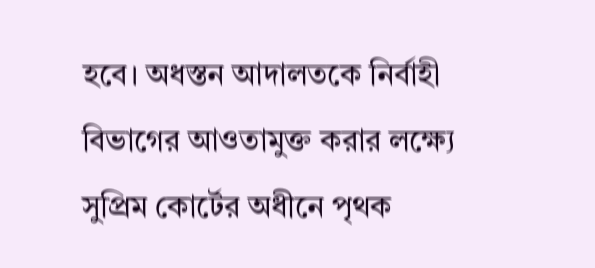হবে। অধস্তন আদালতকে নির্বাহী বিভাগের আওতামুক্ত করার লক্ষ্যে সুপ্রিম কোর্টের অধীনে পৃথক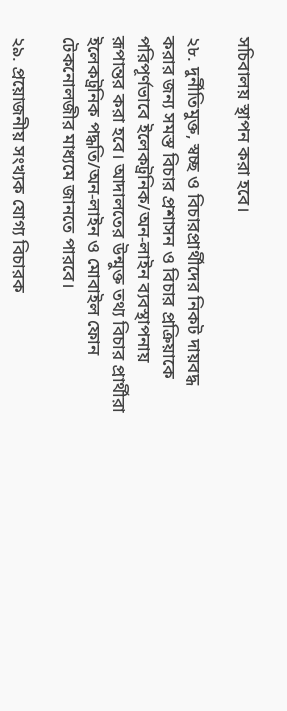সচিবালয় স্থাপন করা হবে।

২৮. দুর্নীতিমুক্ত, স্বচ্ছ ও বিচারপ্রার্থীদের নিকট দায়বদ্ধ করার জন্য সমস্ত বিচার প্রশাসন ও বিচার প্রক্রিয়াকে পরিপূর্ণভাবে ইলেকট্রনিক/অন-লাইন ব্যবস্থাপনায় রূপান্তর করা হবে। আদালতের উন্মুক্ত তথ্য বিচার প্রার্থীরা ইলেকট্রনিক পদ্ধতি/অন-লাইন ও মোবাইল ফোন টেকনোলজীর মাধ্যমে জানতে পারবে।

২৯. প্রয়োজনীয় সংখ্যক যোগ্য বিচারক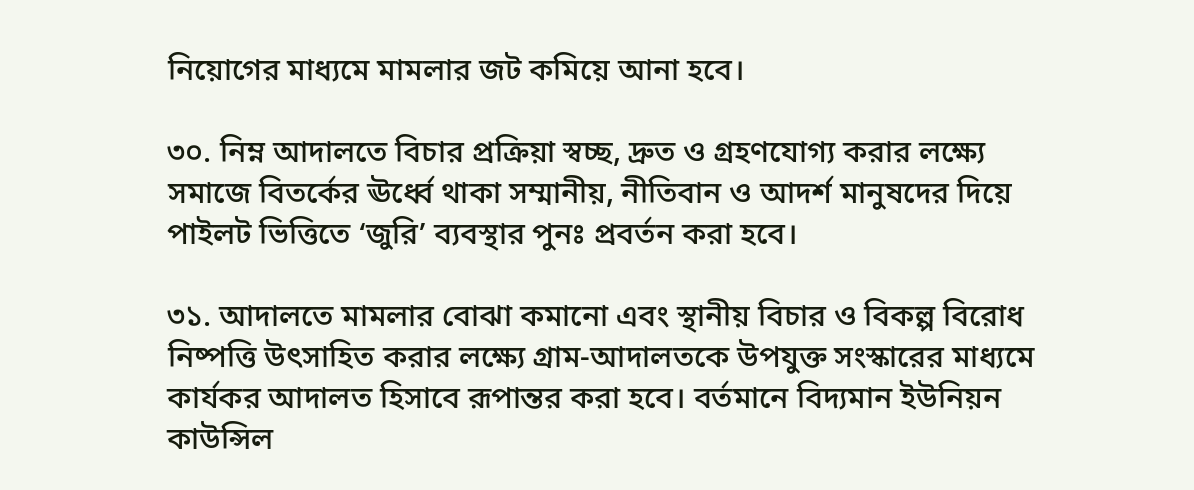নিয়োগের মাধ্যমে মামলার জট কমিয়ে আনা হবে।

৩০. নিম্ন আদালতে বিচার প্রক্রিয়া স্বচ্ছ, দ্রুত ও গ্রহণযোগ্য করার লক্ষ্যে সমাজে বিতর্কের ঊর্ধ্বে থাকা সম্মানীয়, নীতিবান ও আদর্শ মানুষদের দিয়ে পাইলট ভিত্তিতে ‘জুরি’ ব্যবস্থার পুনঃ প্রবর্তন করা হবে।

৩১. আদালতে মামলার বোঝা কমানো এবং স্থানীয় বিচার ও বিকল্প বিরোধ নিষ্পত্তি উৎসাহিত করার লক্ষ্যে গ্রাম-আদালতকে উপযুক্ত সংস্কারের মাধ্যমে কার্যকর আদালত হিসাবে রূপান্তর করা হবে। বর্তমানে বিদ্যমান ইউনিয়ন কাউন্সিল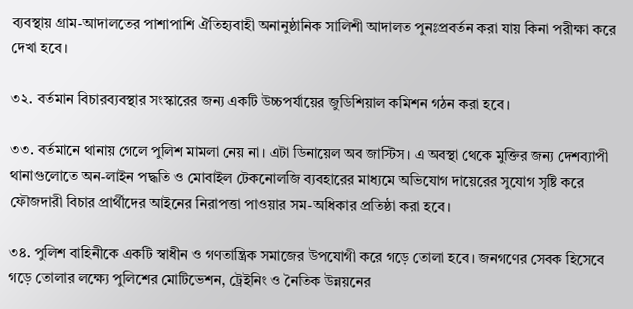ব্যবস্থায় গ্রাম-আদালতের পাশাপাশি ঐতিহ্যবাহী অনানুষ্ঠানিক সালিশী আদালত পুনঃপ্রবর্তন করা যায় কিনা পরীক্ষা করে দেখা হবে।

৩২. বর্তমান বিচারব্যবস্থার সংস্কারের জন্য একটি উচ্চপর্যায়ের জুডিশিয়াল কমিশন গঠন করা হবে।

৩৩. বর্তমানে থানায় গেলে পুলিশ মামলা নেয় না। এটা ডিনায়েল অব জাস্টিস। এ অবস্থা থেকে মুক্তির জন্য দেশব্যাপী থানাগুলোতে অন-লাইন পদ্ধতি ও মোবাইল টেকনোলজি ব্যবহারের মাধ্যমে অভিযোগ দায়েরের সুযোগ সৃষ্টি করে ফৌজদারী বিচার প্রার্থীদের আইনের নিরাপত্তা পাওয়ার সম-অধিকার প্রতিষ্ঠা করা হবে।

৩৪. পুলিশ বাহিনীকে একটি স্বাধীন ও গণতান্ত্রিক সমাজের উপযোগী করে গড়ে তোলা হবে। জনগণের সেবক হিসেবে গড়ে তোলার লক্ষ্যে পুলিশের মোটিভেশন, ট্রেইনিং ও নৈতিক উন্নয়নের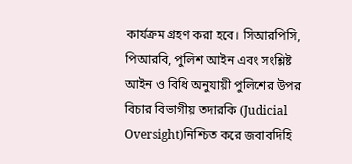কার্যক্রম গ্রহণ করা হবে। সিআরপিসি, পিআরবি, পুলিশ আইন এবং সংশ্লিষ্ট আইন ও বিধি অনুযায়ী পুলিশের উপর বিচার বিভাগীয় তদারকি (Judicial Oversight)নিশ্চিত করে জবাবদিহি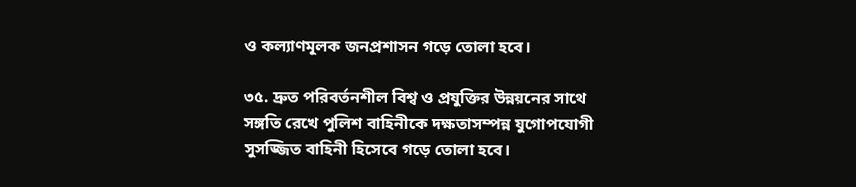ও কল্যাণমূলক জনপ্রশাসন গড়ে তোলা হবে।

৩৫. দ্রুত পরিবর্তনশীল বিশ্ব ও প্রযুক্তির উন্নয়নের সাথে সঙ্গতি রেখে পুলিশ বাহিনীকে দক্ষতাসম্পন্ন যুগোপযোগী সুসজ্জিত বাহিনী হিসেবে গড়ে তোলা হবে।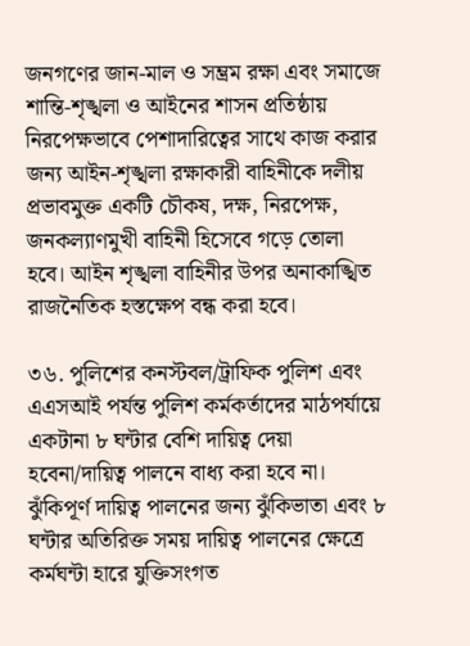জনগণের জান-মাল ও সম্ভ্রম রক্ষা এবং সমাজে শান্তি-শৃঙ্খলা ও আইনের শাসন প্রতিষ্ঠায় নিরপেক্ষভাবে পেশাদারিত্বের সাথে কাজ করার জন্য আইন-শৃঙ্খলা রক্ষাকারী বাহিনীকে দলীয় প্রভাবমুক্ত একটি চৌকষ, দক্ষ, নিরপেক্ষ, জনকল্যাণমুখী বাহিনী হিসেবে গড়ে তোলা হবে। আইন শৃঙ্খলা বাহিনীর উপর অনাকাঙ্খিত রাজনৈতিক হস্তক্ষেপ বন্ধ করা হবে।

৩৬. পুলিশের কনস্টবল/ট্রাফিক পুলিশ এবং এএসআই পর্যন্ত পুলিশ কর্মকর্তাদের মাঠপর্যায়ে একটানা ৮ ঘন্টার বেশি দায়িত্ব দেয়া হবেনা/দায়িত্ব পালনে বাধ্য করা হবে না। ঝুঁকিপূর্ণ দায়িত্ব পালনের জন্য ঝুঁকিভাতা এবং ৮ ঘন্টার অতিরিক্ত সময় দায়িত্ব পালনের ক্ষেত্রে কর্মঘন্টা হারে যুক্তিসংগত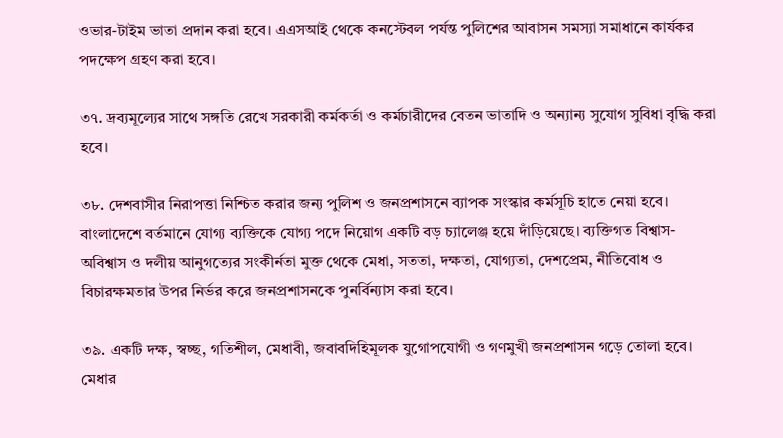ওভার-টাইম ভাতা প্রদান করা হবে। এএসআই থেকে কনস্টেবল পর্যন্ত পুলিশের আবাসন সমস্যা সমাধানে কার্যকর পদক্ষেপ গ্রহণ করা হবে।

৩৭. দ্রব্যমূল্যের সাথে সঙ্গতি রেখে সরকারী কর্মকর্তা ও কর্মচারীদের বেতন ভাতাদি ও অন্যান্য সুযোগ সুবিধা বৃদ্ধি করা হবে।

৩৮. দেশবাসীর নিরাপত্তা নিশ্চিত করার জন্য পুলিশ ও জনপ্রশাসনে ব্যাপক সংস্কার কর্মসূচি হাতে নেয়া হবে। বাংলাদেশে বর্তমানে যোগ্য ব্যক্তিকে যোগ্য পদে নিয়োগ একটি বড় চ্যালেঞ্জ হয়ে দাঁড়িয়েছে। ব্যক্তিগত বিশ্বাস-অবিশ্বাস ও দলীয় আনুগত্যের সংকীর্নতা মুক্ত থেকে মেধা, সততা, দক্ষতা, যোগ্যতা, দেশপ্রেম, নীতিবোধ ও বিচারক্ষমতার উপর নির্ভর করে জনপ্রশাসনকে পুনর্বিন্যাস করা হবে।

৩৯. একটি দক্ষ, স্বচ্ছ, গতিশীল, মেধাবী, জবাবদিহিমূলক যুগোপযোগী ও গণমুখী জনপ্রশাসন গড়ে তোলা হবে। মেধার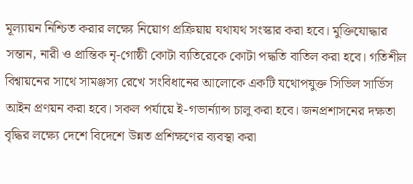মূল্যায়ন নিশ্চিত করার লক্ষ্যে নিয়োগ প্রক্রিয়ায় যথাযথ সংস্কার করা হবে। মুক্তিযোদ্ধার সন্তান, নারী ও প্রান্তিক নৃ-গোষ্ঠী কোটা ব্যতিরেকে কোটা পদ্ধতি বাতিল করা হবে। গতিশীল বিশ্বায়নের সাথে সামঞ্জস্য রেখে সংবিধানের আলোকে একটি যথোপযুক্ত সিভিল সার্ভিস আইন প্রণয়ন করা হবে। সকল পর্যায়ে ই-গভার্ন্যান্স চালু করা হবে। জনপ্রশাসনের দক্ষতা বৃদ্ধির লক্ষ্যে দেশে বিদেশে উন্নত প্রশিক্ষণের ব্যবস্থা করা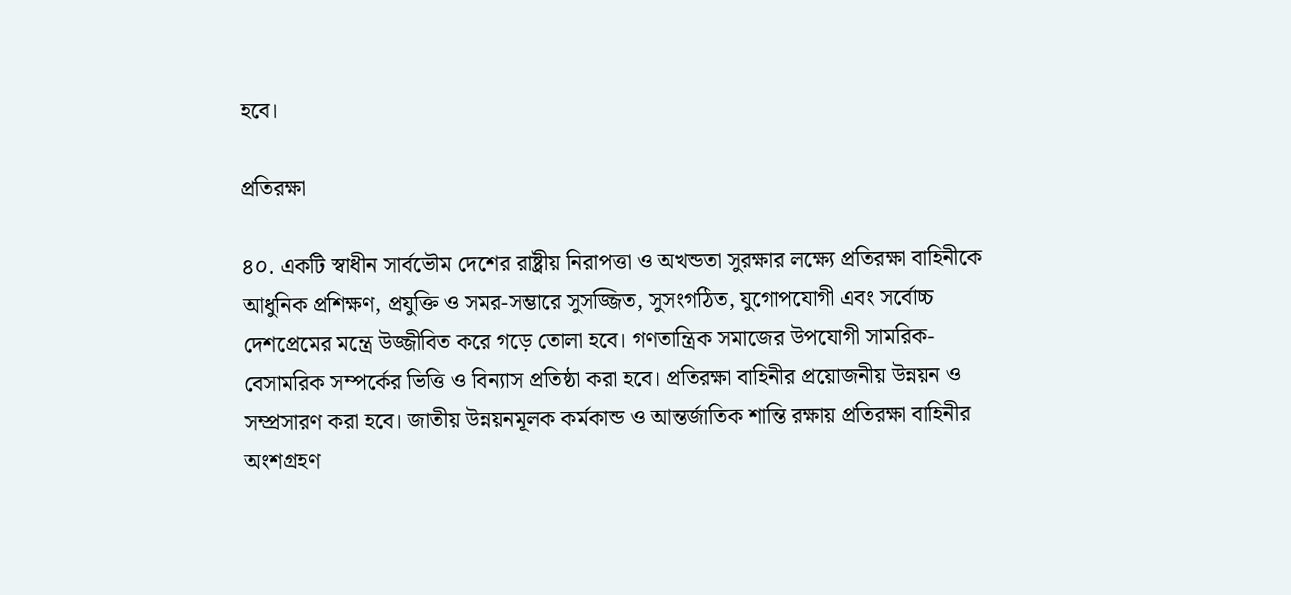হবে।

প্রতিরক্ষা

৪০. একটি স্বাধীন সার্বভৌম দেশের রাষ্ট্রীয় নিরাপত্তা ও অখন্ডতা সুরক্ষার লক্ষ্যে প্রতিরক্ষা বাহিনীকে আধুনিক প্রশিক্ষণ, প্রযুক্তি ও সমর-সম্ভারে সুসজ্জিত, সুসংগঠিত, যুগোপযোগী এবং সর্বোচ্চ দেশপ্রেমের মন্ত্রে উজ্জীবিত করে গড়ে তোলা হবে। গণতান্ত্রিক সমাজের উপযোগী সামরিক-বেসামরিক সম্পর্কের ভিত্তি ও বিন্যাস প্রতিষ্ঠা করা হবে। প্রতিরক্ষা বাহিনীর প্রয়োজনীয় উন্নয়ন ও সম্প্রসারণ করা হবে। জাতীয় উন্নয়নমূলক কর্মকান্ড ও আন্তর্জাতিক শান্তি রক্ষায় প্রতিরক্ষা বাহিনীর অংশগ্রহণ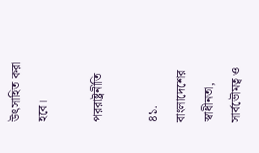উৎসাহিত করা হবে।

পররাষ্ট্রনীতি

৪১. বাংলাদেশের স্বাধীনতা, সার্বভৌমত্ব ও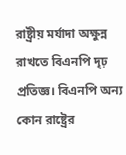রাষ্ট্রীয় মর্যাদা অক্ষুন্ন রাখতে বিএনপি দৃঢ় প্রতিজ্ঞ। বিএনপি অন্য কোন রাষ্ট্রের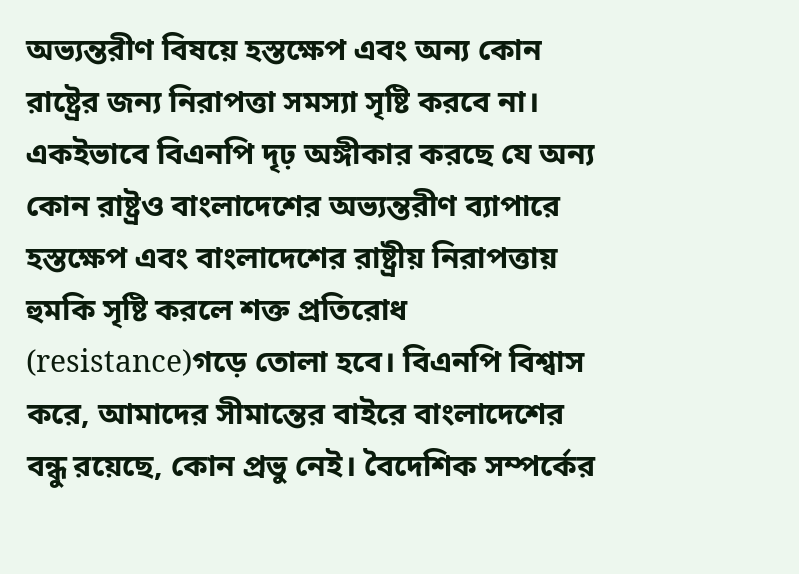অভ্যন্তরীণ বিষয়ে হস্তক্ষেপ এবং অন্য কোন রাষ্ট্রের জন্য নিরাপত্তা সমস্যা সৃষ্টি করবে না। একইভাবে বিএনপি দৃঢ় অঙ্গীকার করছে যে অন্য কোন রাষ্ট্রও বাংলাদেশের অভ্যন্তরীণ ব্যাপারে হস্তক্ষেপ এবং বাংলাদেশের রাষ্ট্রীয় নিরাপত্তায় হুমকি সৃষ্টি করলে শক্ত প্রতিরোধ (resistance)গড়ে তোলা হবে। বিএনপি বিশ্বাস করে, আমাদের সীমান্তের বাইরে বাংলাদেশের বন্ধু রয়েছে, কোন প্রভু নেই। বৈদেশিক সম্পর্কের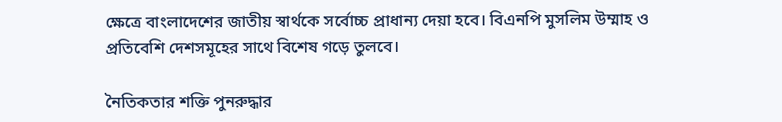ক্ষেত্রে বাংলাদেশের জাতীয় স্বার্থকে সর্বোচ্চ প্রাধান্য দেয়া হবে। বিএনপি মুসলিম উম্মাহ ও প্রতিবেশি দেশসমূহের সাথে বিশেষ গড়ে তুলবে।

নৈতিকতার শক্তি পুনরুদ্ধার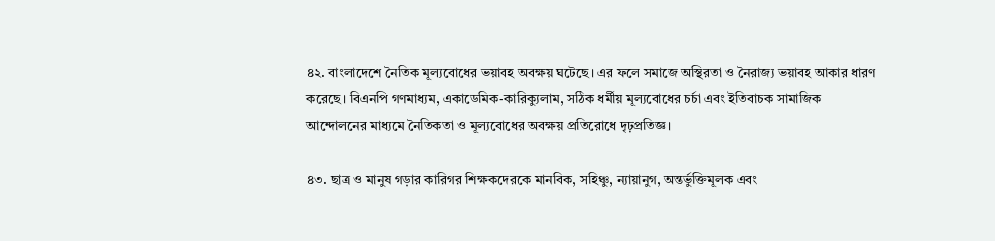৪২. বাংলাদেশে নৈতিক মূল্যবোধের ভয়াবহ অবক্ষয় ঘটেছে। এর ফলে সমাজে অস্থিরতা ও নৈরাজ্য ভয়াবহ আকার ধারণ করেছে। বিএনপি গণমাধ্যম, একাডেমিক-কারিক্যুলাম, সঠিক ধর্মীয় মূল্যবোধের চর্চা এবং ইতিবাচক সামাজিক আন্দোলনের মাধ্যমে নৈতিকতা ও মূল্যবোধের অবক্ষয় প্রতিরোধে দৃঢ়প্রতিজ্ঞ।

৪৩. ছাত্র ও মানুষ গড়ার কারিগর শিক্ষকদেরকে মানবিক, সহিঞ্চু, ন্যায়ানুগ, অন্তর্ভুক্তিমূলক এবং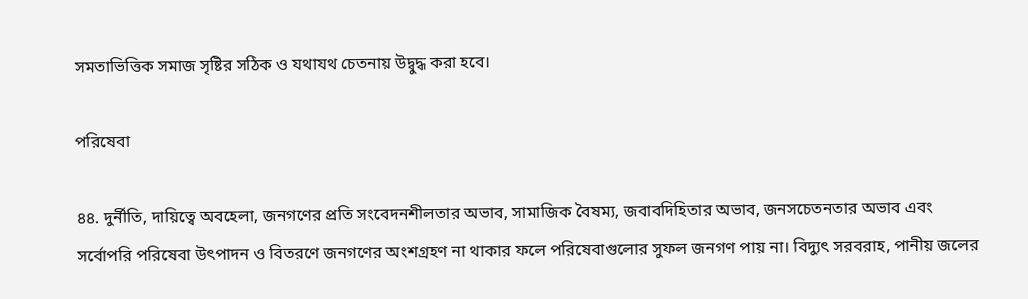সমতাভিত্তিক সমাজ সৃষ্টির সঠিক ও যথাযথ চেতনায় উদ্বুদ্ধ করা হবে।

পরিষেবা

৪৪. দুর্নীতি, দায়িত্বে অবহেলা, জনগণের প্রতি সংবেদনশীলতার অভাব, সামাজিক বৈষম্য, জবাবদিহিতার অভাব, জনসচেতনতার অভাব এবং সর্বোপরি পরিষেবা উৎপাদন ও বিতরণে জনগণের অংশগ্রহণ না থাকার ফলে পরিষেবাগুলোর সুফল জনগণ পায় না। বিদ্যুৎ সরবরাহ, পানীয় জলের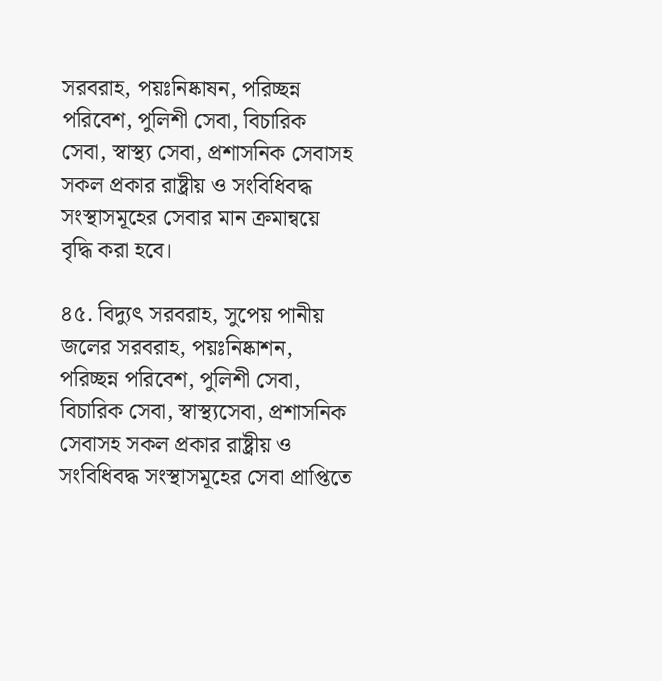সরবরাহ, পয়ঃনিষ্কাষন, পরিচ্ছন্ন পরিবেশ, পুলিশী সেবা, বিচারিক সেবা, স্বাস্থ্য সেবা, প্রশাসনিক সেবাসহ সকল প্রকার রাষ্ট্রীয় ও সংবিধিবদ্ধ সংস্থাসমূহের সেবার মান ক্রমান্বয়ে বৃদ্ধি করা হবে।

৪৫. বিদ্যুৎ সরবরাহ, সুপেয় পানীয় জলের সরবরাহ, পয়ঃনিষ্কাশন, পরিচ্ছন্ন পরিবেশ, পুলিশী সেবা, বিচারিক সেবা, স্বাস্থ্যসেবা, প্রশাসনিক সেবাসহ সকল প্রকার রাষ্ট্রীয় ও সংবিধিবদ্ধ সংস্থাসমূহের সেবা প্রাপ্তিতে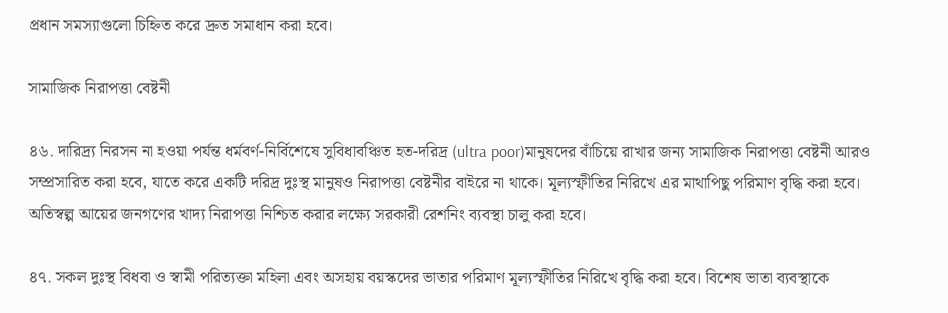প্রধান সমস্যাগুলো চিহ্নিত করে দ্রুত সমাধান করা হবে।

সামাজিক নিরাপত্তা বেষ্টনী

৪৬. দারিদ্র্য নিরসন না হওয়া পর্যন্ত ধর্মবর্ণ-নির্বিশেষে সুবিধাবঞ্চিত হত-দরিদ্র (ultra poor)মানুষদের বাঁচিয়ে রাখার জন্য সামাজিক নিরাপত্তা বেষ্টনী আরও সম্প্রসারিত করা হবে, যাতে করে একটি দরিদ্র দুঃস্থ মানুষও নিরাপত্তা বেষ্টনীর বাইরে না থাকে। মূল্যস্ফীতির নিরিখে এর মাথাপিছু পরিমাণ বৃদ্ধি করা হবে। অতিস্বল্প আয়ের জনগণের খাদ্য নিরাপত্তা নিশ্চিত করার লক্ষ্যে সরকারী রেশনিং ব্যবস্থা চালু করা হবে।

৪৭. সকল দুঃস্থ বিধবা ও স্বামী পরিত্যক্তা মহিলা এবং অসহায় বয়স্কদের ভাতার পরিমাণ মূল্যস্ফীতির নিরিখে বৃদ্ধি করা হবে। বিশেষ ভাতা ব্যবস্থাকে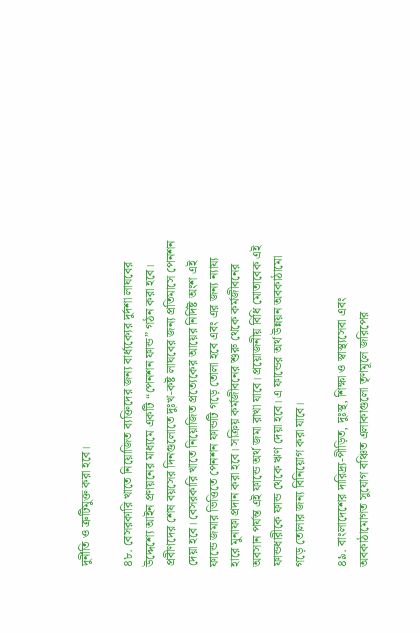দুর্নীতি ও ত্রুটিমুক্ত করা হবে।

৪৮. বেসরকারি খাতে নিয়োজিত ব্যক্তিদের জন্য বার্ধ্যক্যের দুর্দশা লাঘবের উদ্দেশ্যে আইন প্রণয়নের মাধ্যমে একটি “পেনশন ফান্ড” গঠন করা হবে। প্রবীণদের শেষ বয়সের দিনগুলোতে দুঃখ-কষ্ট লাঘবের জন্য প্রতিমাসে পেনশন দেয়া হবে। বেসরকারি খাতে নিয়োজিত প্রত্যেকের আয়ের নির্দিষ্ট অংশ এই ফান্ডে জমার ভিত্তিতে পেনশন ফান্ডটি গড়ে তোলা হবে এবং এর জন্য ন্যায্য হারে মুনাফা প্রদান করা হবে। সক্রিয় কর্মজীবনের শুরু থেকে কর্মজীবনের অবসান পর্যন্ত এই ফান্ডে অর্থ জমা রাখা যাবে। প্রয়োজনীয় বিধি মোতাবেক এই ফান্ডধারীকে ফান্ড থেকে ঋণ দেয়া হবে। এ ফান্ডের অর্থ উন্নয়ন অবকাঠামো গড়ে তোলার জন্য বিনিয়োগ করা যাবে।

৪৯. বাংলাদেশের দারিদ্র্য-পীড়িত, দুঃস্থ, শিক্ষা ও স্বাস্থ্যসেবা এবং অবকাঠামোগত সুযোগ বঞ্চিত এলাকাগুলো তৃণমূলে জরিপের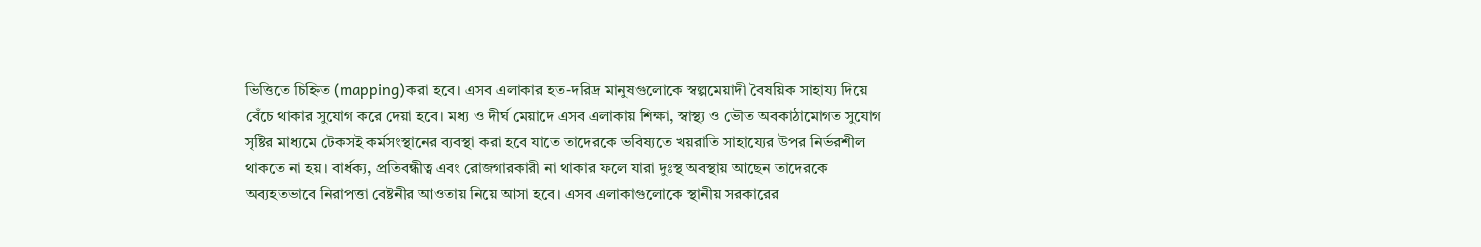ভিত্তিতে চিহ্নিত (mapping)করা হবে। এসব এলাকার হত-দরিদ্র মানুষগুলোকে স্বল্পমেয়াদী বৈষয়িক সাহায্য দিয়ে বেঁচে থাকার সুযোগ করে দেয়া হবে। মধ্য ও দীর্ঘ মেয়াদে এসব এলাকায় শিক্ষা, স্বাস্থ্য ও ভৌত অবকাঠামোগত সুযোগ সৃষ্টির মাধ্যমে টেকসই কর্মসংস্থানের ব্যবস্থা করা হবে যাতে তাদেরকে ভবিষ্যতে খয়রাতি সাহায্যের উপর নির্ভরশীল থাকতে না হয়। বার্ধক্য, প্রতিবন্ধীত্ব এবং রোজগারকারী না থাকার ফলে যারা দুঃস্থ অবস্থায় আছেন তাদেরকে অব্যহতভাবে নিরাপত্তা বেষ্টনীর আওতায় নিয়ে আসা হবে। এসব এলাকাগুলোকে স্থানীয় সরকারের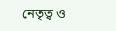নেতৃত্ব ও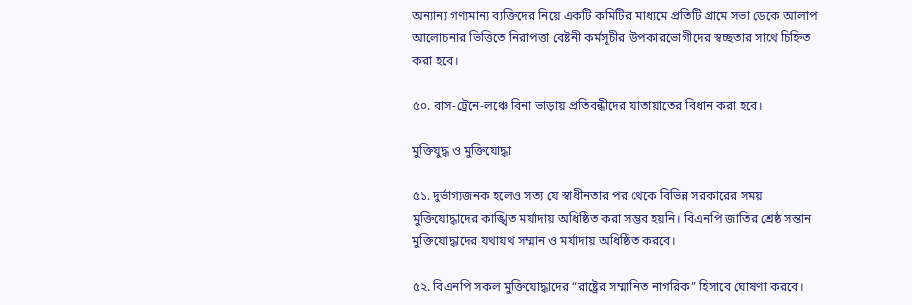অন্যান্য গণ্যমান্য ব্যক্তিদের নিয়ে একটি কমিটির মাধ্যমে প্রতিটি গ্রামে সভা ডেকে আলাপ আলোচনার ভিত্তিতে নিরাপত্তা বেষ্টনী কর্মসূচীর উপকারভোগীদের স্বচ্ছতার সাথে চিহ্নিত করা হবে।

৫০. বাস-ট্রেনে-লঞ্চে বিনা ভাড়ায় প্রতিবন্ধীদের যাতায়াতের বিধান করা হবে।

মুক্তিযুদ্ধ ও মুক্তিযোদ্ধা

৫১. দুর্ভাগ্যজনক হলেও সত্য যে স্বাধীনতার পর থেকে বিভিন্ন সরকারের সময় মুক্তিযোদ্ধাদের কাঙ্খিত মর্যাদায় অধিষ্ঠিত করা সম্ভব হয়নি। বিএনপি জাতির শ্রেষ্ঠ সন্তান মুক্তিযোদ্ধাদের যথাযথ সম্মান ও মর্যাদায় অধিষ্ঠিত করবে।

৫২. বিএনপি সকল মুক্তিযোদ্ধাদের “রাষ্ট্রের সম্মানিত নাগরিক” হিসাবে ঘোষণা করবে।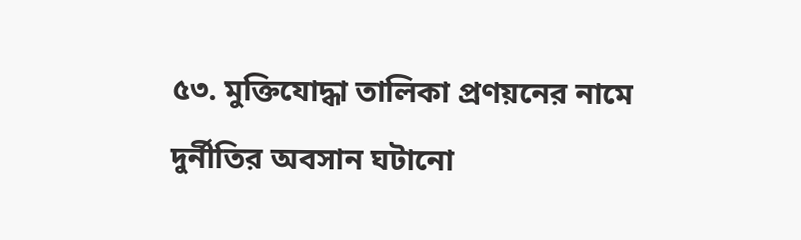৫৩. মুক্তিযোদ্ধা তালিকা প্রণয়নের নামে দুর্নীতির অবসান ঘটানো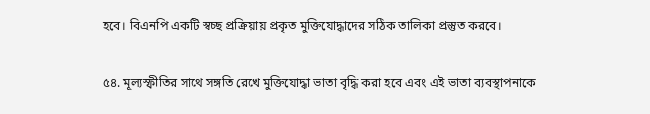হবে। বিএনপি একটি স্বচ্ছ প্রক্রিয়ায় প্রকৃত মুক্তিযোদ্ধাদের সঠিক তালিকা প্রস্তুত করবে।

৫৪. মূল্যস্ফীতির সাথে সঙ্গতি রেখে মুক্তিযোদ্ধা ভাতা বৃদ্ধি করা হবে এবং এই ভাতা ব্যবস্থাপনাকে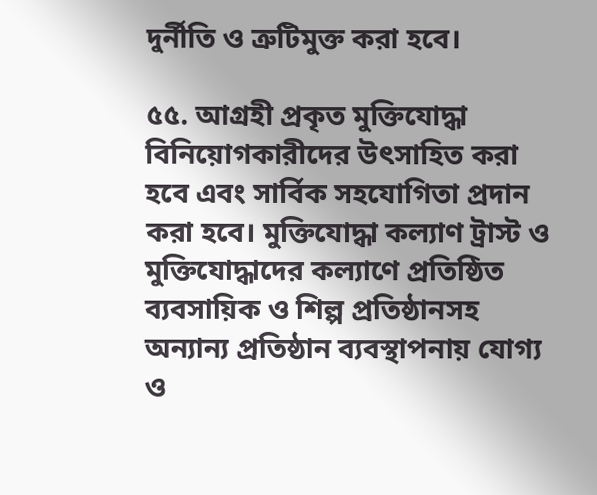দুর্নীতি ও ত্রুটিমুক্ত করা হবে।

৫৫. আগ্রহী প্রকৃত মুক্তিযোদ্ধা বিনিয়োগকারীদের উৎসাহিত করা হবে এবং সার্বিক সহযোগিতা প্রদান করা হবে। মুক্তিযোদ্ধা কল্যাণ ট্রাস্ট ও মুক্তিযোদ্ধাদের কল্যাণে প্রতিষ্ঠিত ব্যবসায়িক ও শিল্প প্রতিষ্ঠানসহ অন্যান্য প্রতিষ্ঠান ব্যবস্থাপনায় যোগ্য ও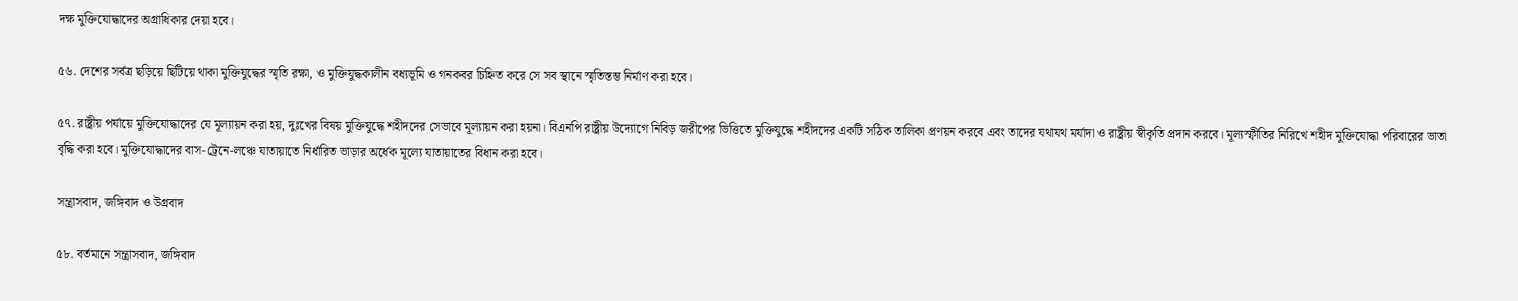দক্ষ মুক্তিযোদ্ধাদের অগ্রাধিকার দেয়া হবে।

৫৬. দেশের সর্বত্র ছড়িয়ে ছিটিয়ে থাকা মুক্তিযুদ্ধের স্মৃতি রক্ষা, ও মুক্তিযুদ্ধকালীন বধ্যভূমি ও গনকবর চিহ্নিত করে সে সব স্থানে স্মৃতিস্তম্ভ নির্মাণ করা হবে।

৫৭. রাষ্ট্রীয় পর্যায়ে মুক্তিযোদ্ধাদের যে মূল্যায়ন করা হয়, দুঃখের বিষয় মুক্তিযুদ্ধে শহীদদের সেভাবে মূল্যায়ন করা হয়না। বিএনপি রাষ্ট্রীয় উদ্যোগে নিবিড় জরীপের ভিত্তিতে মুক্তিযুদ্ধে শহীদদের একটি সঠিক তালিকা প্রণয়ন করবে এবং তাদের যথাযথ মর্যাদা ও রাষ্ট্রীয় স্বীকৃতি প্রদান করবে। মূল্যস্ফীতির নিরিখে শহীদ মুক্তিযোদ্ধা পরিবারের ভাতা বৃদ্ধি করা হবে। মুক্তিযোদ্ধাদের বাস-ট্রেনে-লঞ্চে যাতায়াতে নির্ধারিত ভাড়ার অর্ধেক মূল্যে যাতায়াতের বিধান করা হবে।

সন্ত্রাসবাদ, জঙ্গিবাদ ও উগ্রবাদ

৫৮. বর্তমানে সন্ত্রাসবাদ, জঙ্গিবাদ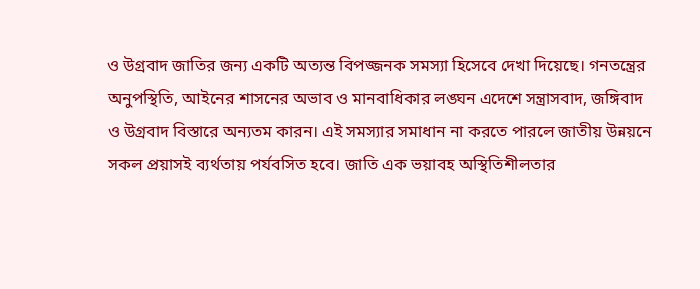ও উগ্রবাদ জাতির জন্য একটি অত্যন্ত বিপজ্জনক সমস্যা হিসেবে দেখা দিয়েছে। গনতন্ত্রের অনুপস্থিতি, আইনের শাসনের অভাব ও মানবাধিকার লঙ্ঘন এদেশে সন্ত্রাসবাদ, জঙ্গিবাদ ও উগ্রবাদ বিস্তারে অন্যতম কারন। এই সমস্যার সমাধান না করতে পারলে জাতীয় উন্নয়নে সকল প্রয়াসই ব্যর্থতায় পর্যবসিত হবে। জাতি এক ভয়াবহ অস্থিতিশীলতার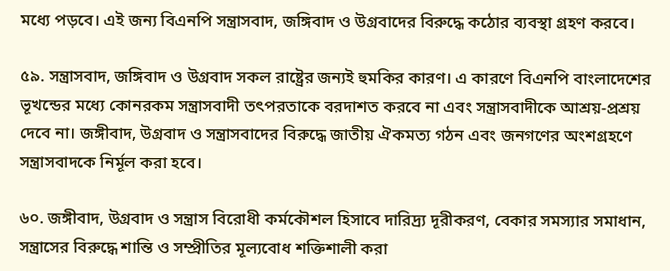মধ্যে পড়বে। এই জন্য বিএনপি সন্ত্রাসবাদ, জঙ্গিবাদ ও উগ্রবাদের বিরুদ্ধে কঠোর ব্যবস্থা গ্রহণ করবে।

৫৯. সন্ত্রাসবাদ, জঙ্গিবাদ ও উগ্রবাদ সকল রাষ্ট্রের জন্যই হুমকির কারণ। এ কারণে বিএনপি বাংলাদেশের ভূখন্ডের মধ্যে কোনরকম সন্ত্রাসবাদী তৎপরতাকে বরদাশত করবে না এবং সন্ত্রাসবাদীকে আশ্রয়-প্রশ্রয় দেবে না। জঙ্গীবাদ, উগ্রবাদ ও সন্ত্রাসবাদের বিরুদ্ধে জাতীয় ঐকমত্য গঠন এবং জনগণের অংশগ্রহণে সন্ত্রাসবাদকে নির্মূল করা হবে।

৬০. জঙ্গীবাদ, উগ্রবাদ ও সন্ত্রাস বিরোধী কর্মকৌশল হিসাবে দারিদ্র্য দূরীকরণ, বেকার সমস্যার সমাধান, সন্ত্রাসের বিরুদ্ধে শান্তি ও সম্প্রীতির মূল্যবোধ শক্তিশালী করা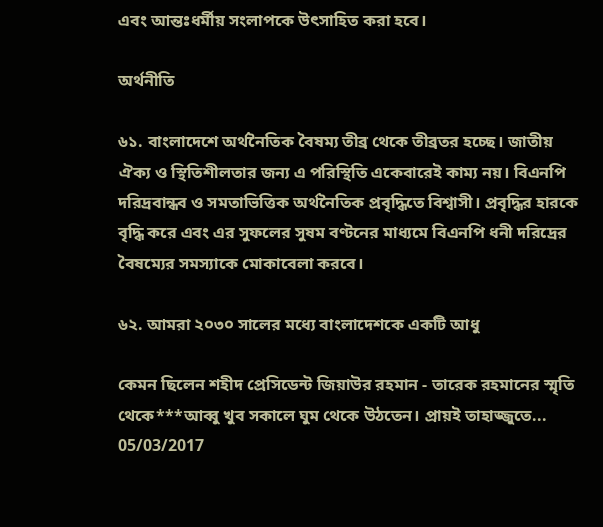এবং আন্তঃধর্মীয় সংলাপকে উৎসাহিত করা হবে।

অর্থনীতি

৬১. বাংলাদেশে অর্থনৈতিক বৈষম্য তীব্র থেকে তীব্রতর হচ্ছে। জাতীয় ঐক্য ও স্থিতিশীলতার জন্য এ পরিস্থিতি একেবারেই কাম্য নয়। বিএনপি দরিদ্রবান্ধব ও সমতাভিত্তিক অর্থনৈতিক প্রবৃদ্ধিতে বিশ্বাসী। প্রবৃদ্ধির হারকে বৃদ্ধি করে এবং এর সুফলের সুষম বণ্টনের মাধ্যমে বিএনপি ধনী দরিদ্রের বৈষম্যের সমস্যাকে মোকাবেলা করবে।

৬২. আমরা ২০৩০ সালের মধ্যে বাংলাদেশকে একটি আধু

কেমন ছিলেন শহীদ প্রেসিডেন্ট জিয়াউর রহমান - তারেক রহমানের স্মৃতি থেকে***আব্বু খুব সকালে ঘুম থেকে উঠতেন। প্রায়ই তাহাজ্জুতে...
05/03/2017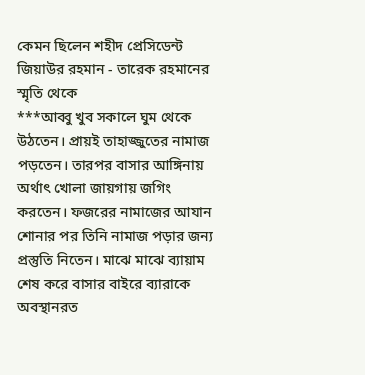কেমন ছিলেন শহীদ প্রেসিডেন্ট জিয়াউর রহমান - তারেক রহমানের স্মৃতি থেকে
***আব্বু খুব সকালে ঘুম থেকে উঠতেন। প্রায়ই তাহাজ্জুতের নামাজ পড়তেন। তারপর বাসার আঙ্গিনায় অর্থাৎ খোলা জায়গায় জগিং করতেন। ফজরের নামাজের আযান শোনার পর তিনি নামাজ পড়ার জন্য প্রস্তুতি নিতেন। মাঝে মাঝে ব্যায়াম শেষ করে বাসার বাইরে ব্যারাকে অবস্থানরত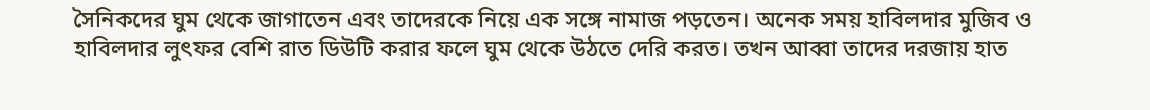সৈনিকদের ঘুম থেকে জাগাতেন এবং তাদেরকে নিয়ে এক সঙ্গে নামাজ পড়তেন। অনেক সময় হাবিলদার মুজিব ও হাবিলদার লুৎফর বেশি রাত ডিউটি করার ফলে ঘুম থেকে উঠতে দেরি করত। তখন আব্বা তাদের দরজায় হাত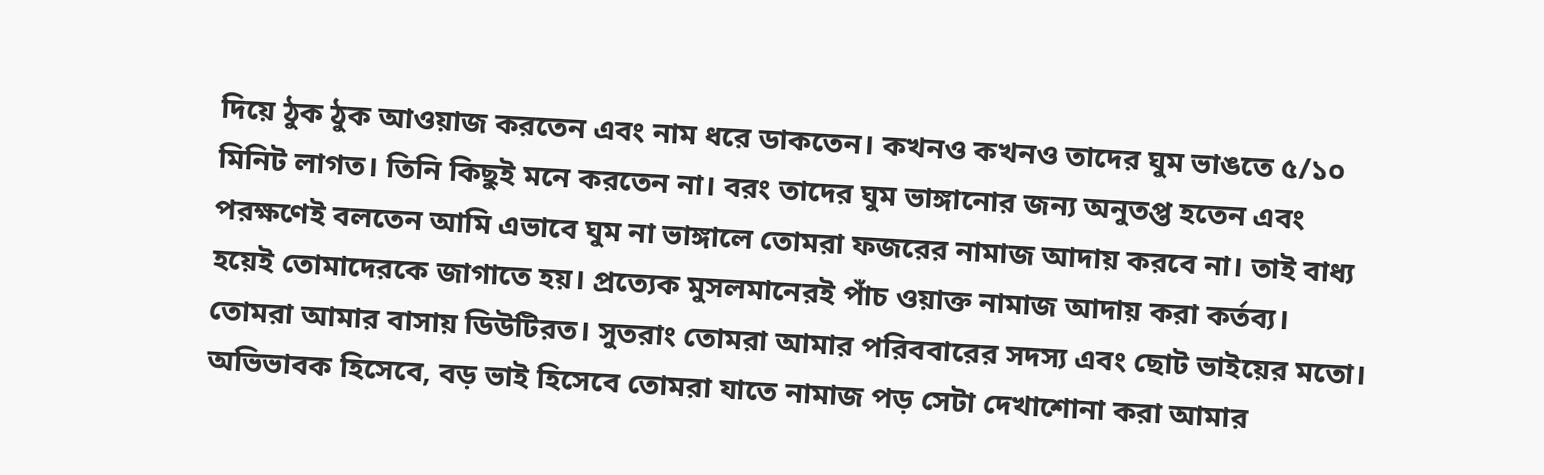দিয়ে ঠুক ঠুক আওয়াজ করতেন এবং নাম ধরে ডাকতেন। কখনও কখনও তাদের ঘুম ভাঙতে ৫/১০ মিনিট লাগত। তিনি কিছুই মনে করতেন না। বরং তাদের ঘুম ভাঙ্গানোর জন্য অনুতপ্ত হতেন এবং পরক্ষণেই বলতেন আমি এভাবে ঘুম না ভাঙ্গালে তোমরা ফজরের নামাজ আদায় করবে না। তাই বাধ্য হয়েই তোমাদেরকে জাগাতে হয়। প্রত্যেক মুসলমানেরই পাঁচ ওয়াক্ত নামাজ আদায় করা কর্তব্য। তোমরা আমার বাসায় ডিউটিরত। সুতরাং তোমরা আমার পরিববারের সদস্য এবং ছোট ভাইয়ের মতো। অভিভাবক হিসেবে, বড় ভাই হিসেবে তোমরা যাতে নামাজ পড় সেটা দেখাশোনা করা আমার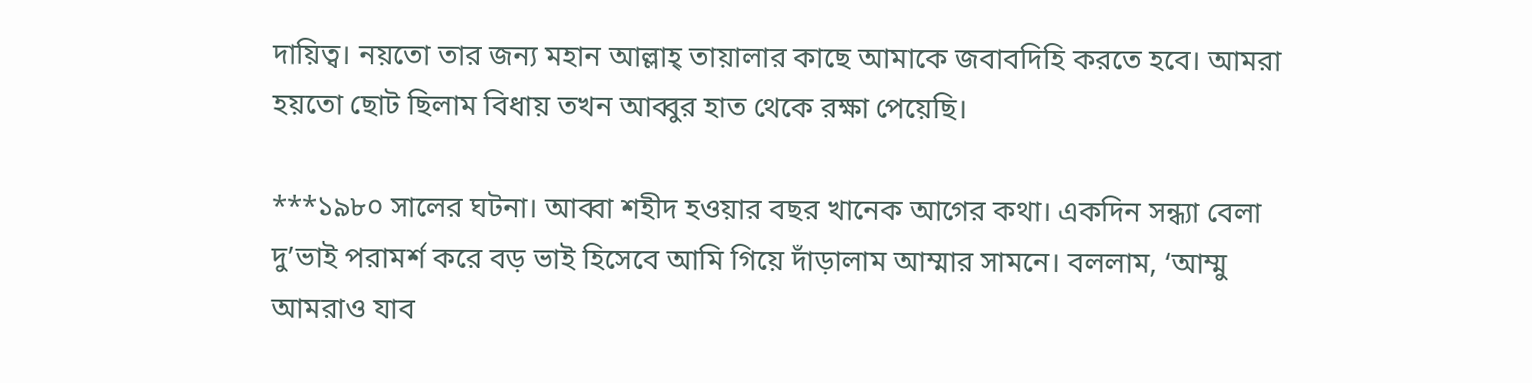দায়িত্ব। নয়তো তার জন্য মহান আল্লাহ্ তায়ালার কাছে আমাকে জবাবদিহি করতে হবে। আমরা হয়তো ছোট ছিলাম বিধায় তখন আব্বুর হাত থেকে রক্ষা পেয়েছি।

***১৯৮০ সালের ঘটনা। আব্বা শহীদ হওয়ার বছর খানেক আগের কথা। একদিন সন্ধ্যা বেলা দু’ভাই পরামর্শ করে বড় ভাই হিসেবে আমি গিয়ে দাঁড়ালাম আম্মার সামনে। বললাম, ‘আম্মু আমরাও যাব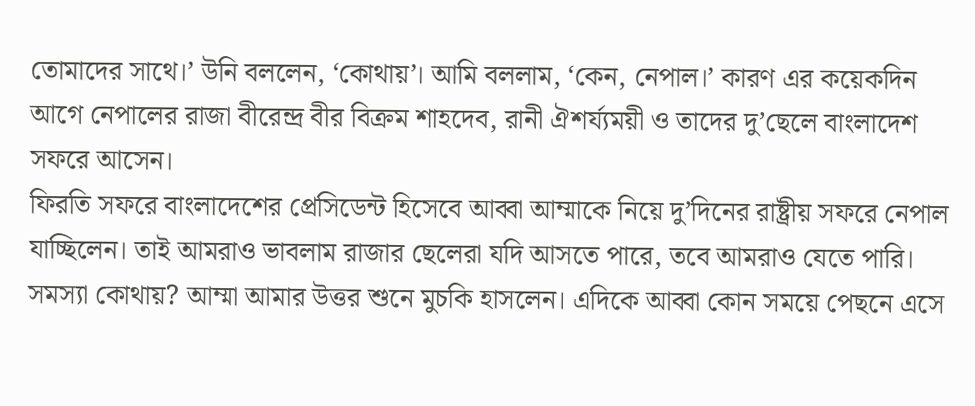তোমাদের সাথে।’ উনি বললেন, ‘কোথায়’। আমি বললাম, ‘কেন, নেপাল।’ কারণ এর কয়েকদিন আগে নেপালের রাজা বীরেন্দ্র বীর বিক্রম শাহদেব, রানী ঐশর্য্যময়ী ও তাদের দু’ছেলে বাংলাদেশ সফরে আসেন।
ফিরতি সফরে বাংলাদেশের প্রেসিডেন্ট হিসেবে আব্বা আম্মাকে নিয়ে দু’দিনের রাষ্ট্রীয় সফরে নেপাল যাচ্ছিলেন। তাই আমরাও ভাবলাম রাজার ছেলেরা যদি আসতে পারে, তবে আমরাও যেতে পারি। সমস্যা কোথায়? আম্মা আমার উত্তর শুনে মুচকি হাসলেন। এদিকে আব্বা কোন সময়ে পেছনে এসে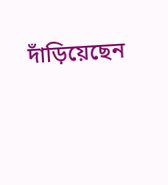দাঁড়িয়েছেন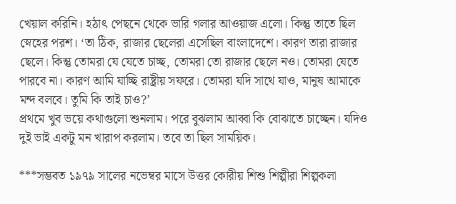খেয়াল করিনি। হঠাৎ পেছনে থেকে ভারি গলার আওয়াজ এলো। কিন্তু তাতে ছিল স্নেহের পরশ। ‘তা ঠিক, রাজার ছেলেরা এসেছিল বাংলাদেশে। কারণ তারা রাজার ছেলে। কিন্তু তোমরা যে যেতে চাচ্ছ, তোমরা তো রাজার ছেলে নও। তোমরা যেতে পারবে না। কারণ আমি যাচ্ছি রাষ্ট্রীয় সফরে। তোমরা যদি সাথে যাও, মানুষ আমাকে মন্দ বলবে। তুমি কি তাই চাও?’
প্রথমে খুব ভয়ে কথাগুলো শুনলাম। পরে বুঝলাম আব্বা কি বোঝাতে চাচ্ছেন। যদিও দুই ভাই একটু মন খারাপ করলাম। তবে তা ছিল সাময়িক।

***সম্ভবত ১৯৭৯ সালের নভেম্বর মাসে উত্তর কোরীয় শিশু শিল্পীরা শিল্পকলা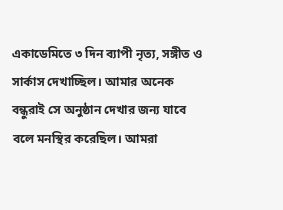একাডেমিতে ৩ দিন ব্যাপী নৃত্য, সঙ্গীত ও সার্কাস দেখাচ্ছিল। আমার অনেক বন্ধুরাই সে অনুষ্ঠান দেখার জন্য যাবে বলে মনস্থির করেছিল। আমরা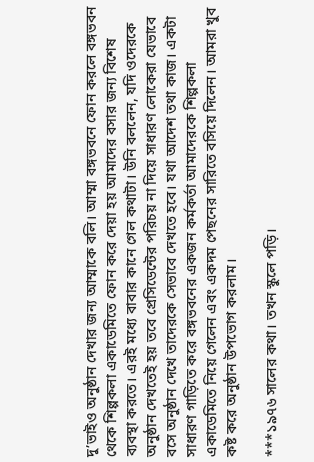দু’ভাইও অনুষ্ঠান দেখার জন্য আম্মাকে বলি। আম্মা বঙ্গভবনে ফোন করলে বঙ্গভবন থেকে শিল্পকলা একাডেমিতে ফোন করে দেয়া হয় আমাদের বসার জন্য বিশেষ ব্যবস্থা করতে। এরই মধ্যে বাবার কানে গেল কথাটা। উনি বললেন, যদি ওদেরকে অনুষ্ঠান দেখতেই হয় তবে প্রেসিডেন্টের পরিচয় না দিয়ে সাধারণ লোকেরা যেভাবে বসে অনুষ্ঠান দেখে তাদেরকে সেভাবে দেখতে হবে। যথা আদেশ তথা কাজ। একটা সাধারণ গাড়িতে করে বঙ্গভবনের একজন কর্মকর্তা আমাদেরকে শিল্পকলা একাডেমিতে নিয়ে গেলেন এবং একদম পেছনের সারিতে বসিয়ে দিলেন। আমরা খুব কষ্ট করে অনুষ্ঠান উপভোগ করলাম।

***১৯৭৬ সালের কথা। তখন স্কুলে পড়ি।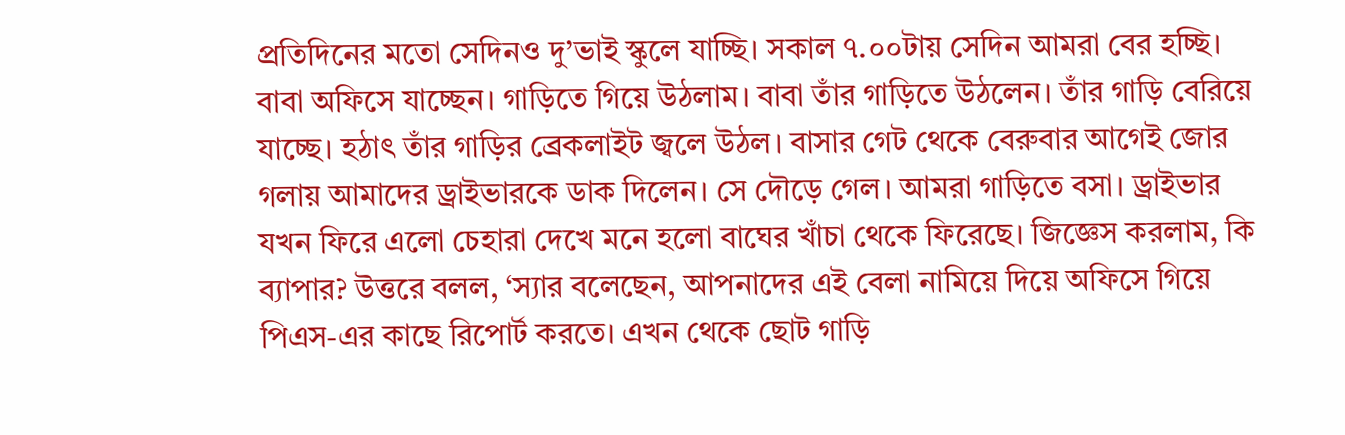প্রতিদিনের মতো সেদিনও দু’ভাই স্কুলে যাচ্ছি। সকাল ৭.০০টায় সেদিন আমরা বের হচ্ছি। বাবা অফিসে যাচ্ছেন। গাড়িতে গিয়ে উঠলাম। বাবা তাঁর গাড়িতে উঠলেন। তাঁর গাড়ি বেরিয়ে যাচ্ছে। হঠাৎ তাঁর গাড়ির ব্রেকলাইট জ্বলে উঠল। বাসার গেট থেকে বেরুবার আগেই জোর গলায় আমাদের ড্রাইভারকে ডাক দিলেন। সে দৌড়ে গেল। আমরা গাড়িতে বসা। ড্রাইভার যখন ফিরে এলো চেহারা দেখে মনে হলো বাঘের খাঁচা থেকে ফিরেছে। জিজ্ঞেস করলাম, কি ব্যাপার? উত্তরে বলল, ‘স্যার বলেছেন, আপনাদের এই বেলা নামিয়ে দিয়ে অফিসে গিয়ে পিএস-এর কাছে রিপোর্ট করতে। এখন থেকে ছোট গাড়ি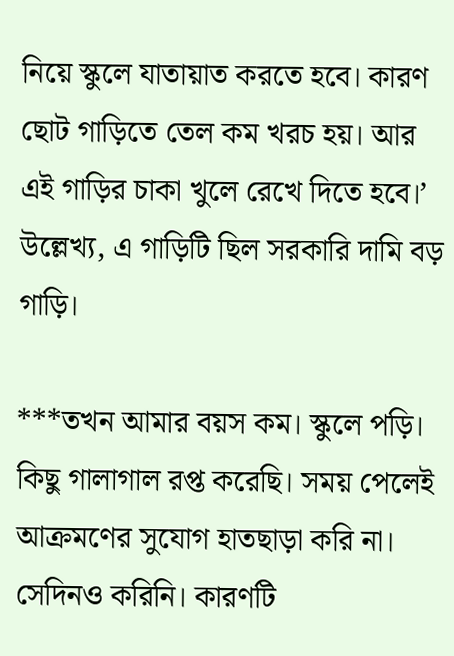নিয়ে স্কুলে যাতায়াত করতে হবে। কারণ ছোট গাড়িতে তেল কম খরচ হয়। আর এই গাড়ির চাকা খুলে রেখে দিতে হবে।’ উল্লেখ্য, এ গাড়িটি ছিল সরকারি দামি বড় গাড়ি।

***তখন আমার বয়স কম। স্কুলে পড়ি। কিছু গালাগাল রপ্ত করেছি। সময় পেলেই আক্রমণের সুযোগ হাতছাড়া করি না। সেদিনও করিনি। কারণটি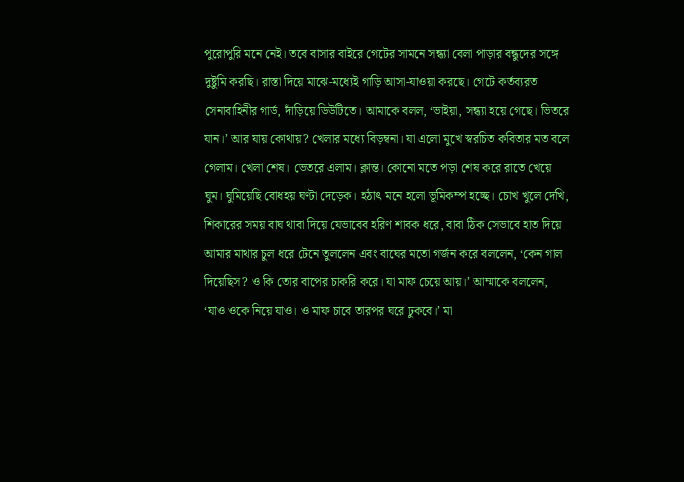পুরোপুরি মনে নেই। তবে বাসার বাইরে গেটের সামনে সন্ধ্যা বেলা পাড়ার বন্ধুদের সঙ্গে দুষ্টুমি করছি। রাস্তা দিয়ে মাঝে-মধ্যেই গাড়ি আসা-যাওয়া করছে। গেটে কর্তব্যরত সেনাবাহিনীর গার্ড, দাঁড়িয়ে ডিউটিতে। আমাকে বলল, ‘ভাইয়া, সন্ধ্যা হয়ে গেছে। ভিতরে যান।’ আর যায় কোথায়? খেলার মধ্যে বিড়ম্বনা। যা এলো মুখে স্বরচিত কবিতার মত বলে গেলাম। খেলা শেষ। ভেতরে এলাম। ক্লান্ত। কোনো মতে পড়া শেষ করে রাতে খেয়ে ঘুম। ঘুমিয়েছি বোধহয় ঘণ্টা দেড়েক। হঠাৎ মনে হলো ভূমিকম্প হচ্ছে। চোখ খুলে দেখি, শিকারের সময় বাঘ থাবা দিয়ে যেভাবেব হরিণ শাবক ধরে, বাবা ঠিক সেভাবে হাত দিয়ে আমার মাথার চুল ধরে টেনে তুললেন এবং বাঘের মতো গর্জন করে বললেন, ‘কেন গাল দিয়েছিস? ও কি তোর বাপের চাকরি করে। যা মাফ চেয়ে আয়।’ আম্মাকে বললেন, ‘যাও ওকে নিয়ে যাও। ও মাফ চাবে তারপর ঘরে ঢুকবে।’ মা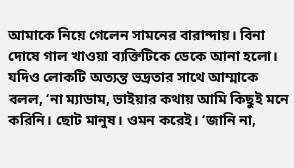আমাকে নিয়ে গেলেন সামনের বারান্দায়। বিনা দোষে গাল খাওয়া ব্যক্তিটিকে ডেকে আনা হলো। যদিও লোকটি অত্যন্ত ভদ্রতার সাথে আম্মাকে বলল, ‘না ম্যাডাম, ভাইয়ার কথায় আমি কিছুই মনে করিনি। ছোট মানুষ। ওমন করেই। ‘জানি না,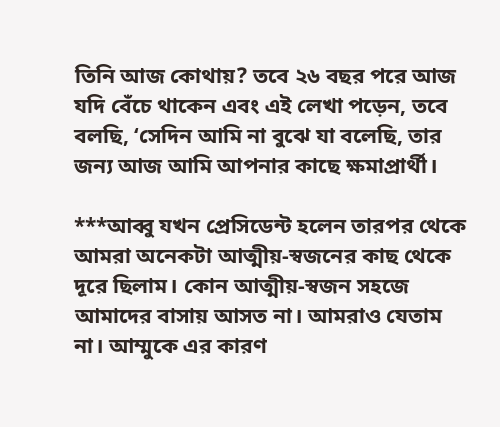তিনি আজ কোথায়? তবে ২৬ বছর পরে আজ যদি বেঁচে থাকেন এবং এই লেখা পড়েন, তবে বলছি, ‘সেদিন আমি না বুঝে যা বলেছি, তার জন্য আজ আমি আপনার কাছে ক্ষমাপ্রার্থী।

***আব্বু যখন প্রেসিডেন্ট হলেন তারপর থেকে আমরা অনেকটা আত্মীয়-স্বজনের কাছ থেকে দূরে ছিলাম। কোন আত্মীয়-স্বজন সহজে আমাদের বাসায় আসত না। আমরাও যেতাম না। আম্মুকে এর কারণ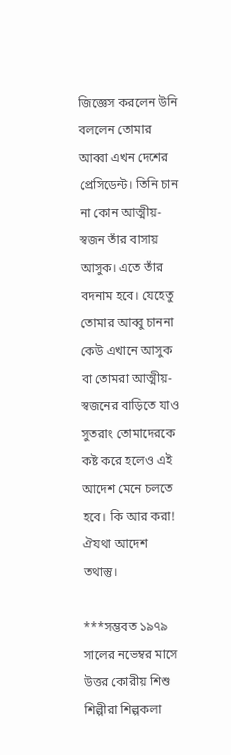জিজ্ঞেস করলেন উনি বললেন তোমার আব্বা এখন দেশের প্রেসিডেন্ট। তিনি চান না কোন আত্মীয়-স্বজন তাঁর বাসায় আসুক। এতে তাঁর বদনাম হবে। যেহেতু তোমার আব্বু চাননা কেউ এখানে আসুক বা তোমরা আত্মীয়-স্বজনের বাড়িতে যাও সুতরাং তোমাদেরকে কষ্ট করে হলেও এই আদেশ মেনে চলতে হবে। কি আর করা! ঐযথা আদেশ তথাস্তু।

***সম্ভবত ১৯৭৯ সালের নভেম্বর মাসে উত্তর কোরীয় শিশু শিল্পীরা শিল্পকলা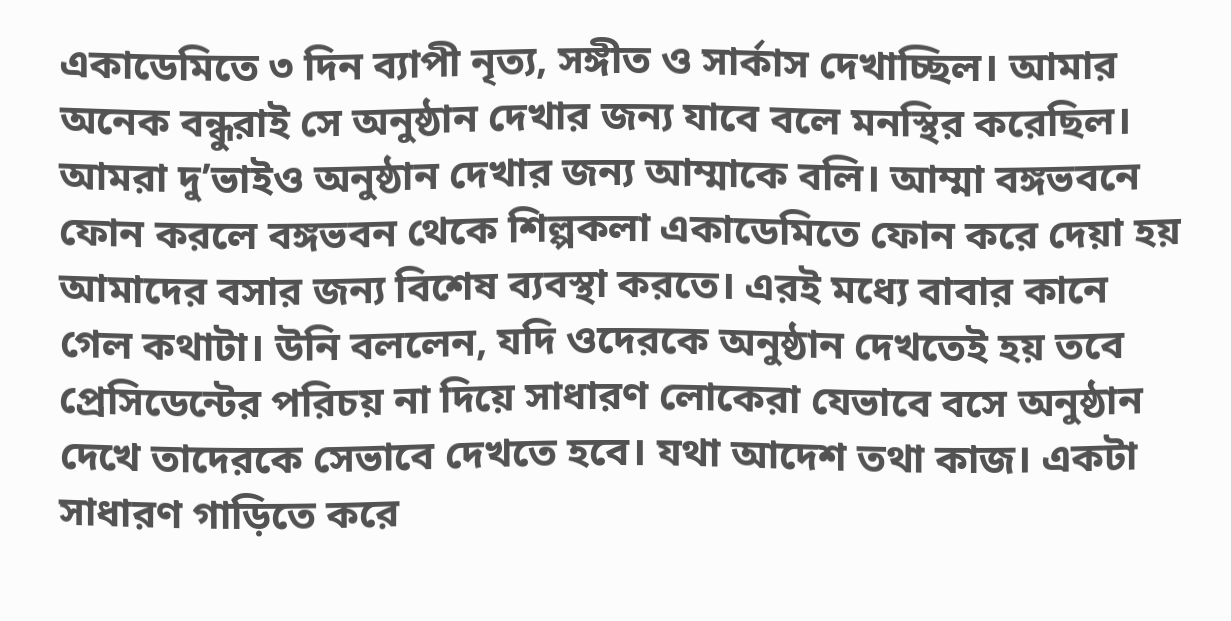একাডেমিতে ৩ দিন ব্যাপী নৃত্য, সঙ্গীত ও সার্কাস দেখাচ্ছিল। আমার অনেক বন্ধুরাই সে অনুষ্ঠান দেখার জন্য যাবে বলে মনস্থির করেছিল। আমরা দু’ভাইও অনুষ্ঠান দেখার জন্য আম্মাকে বলি। আম্মা বঙ্গভবনে ফোন করলে বঙ্গভবন থেকে শিল্পকলা একাডেমিতে ফোন করে দেয়া হয় আমাদের বসার জন্য বিশেষ ব্যবস্থা করতে। এরই মধ্যে বাবার কানে গেল কথাটা। উনি বললেন, যদি ওদেরকে অনুষ্ঠান দেখতেই হয় তবে প্রেসিডেন্টের পরিচয় না দিয়ে সাধারণ লোকেরা যেভাবে বসে অনুষ্ঠান দেখে তাদেরকে সেভাবে দেখতে হবে। যথা আদেশ তথা কাজ। একটা সাধারণ গাড়িতে করে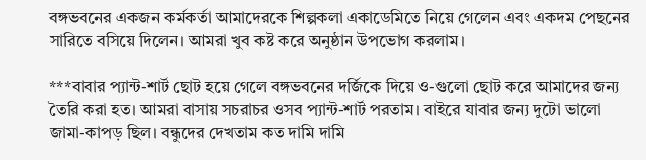বঙ্গভবনের একজন কর্মকর্তা আমাদেরকে শিল্পকলা একাডেমিতে নিয়ে গেলেন এবং একদম পেছনের সারিতে বসিয়ে দিলেন। আমরা খুব কষ্ট করে অনুষ্ঠান উপভোগ করলাম।

***বাবার প্যান্ট-শার্ট ছোট হয়ে গেলে বঙ্গভবনের দর্জিকে দিয়ে ও-গুলো ছোট করে আমাদের জন্য তৈরি করা হত। আমরা বাসায় সচরাচর ওসব প্যান্ট-শার্ট পরতাম। বাইরে যাবার জন্য দুটো ভালো জামা-কাপড় ছিল। বন্ধুদের দেখতাম কত দামি দামি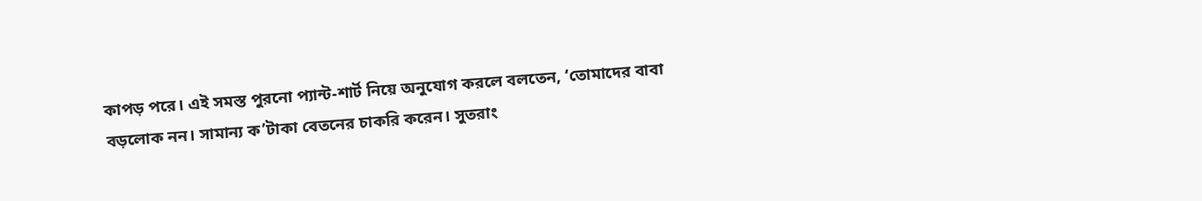কাপড় পরে। এই সমস্ত পুরনো প্যান্ট-শার্ট নিয়ে অনুযোগ করলে বলতেন, ‘তোমাদের বাবা বড়লোক নন। সামান্য ক’টাকা বেতনের চাকরি করেন। সুতরাং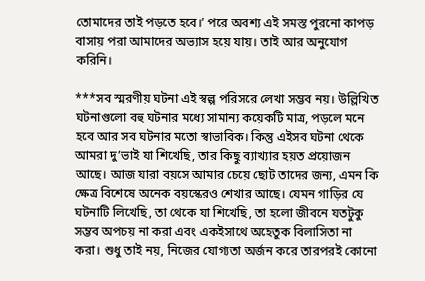তোমাদের তাই পড়তে হবে।’ পরে অবশ্য এই সমস্ত পুরনো কাপড় বাসায় পরা আমাদের অভ্যাস হয়ে যায়। তাই আর অনুযোগ করিনি।

***সব স্মরণীয় ঘটনা এই স্বল্প পরিসরে লেখা সম্ভব নয়। উল্লিখিত ঘটনাগুলো বহু ঘটনার মধ্যে সামান্য কয়েকটি মাত্র, পড়লে মনে হবে আর সব ঘটনার মতো স্বাভাবিক। কিন্তু এইসব ঘটনা থেকে আমরা দু’ভাই যা শিখেছি, তার কিছু ব্যাখ্যার হয়ত প্রয়োজন আছে। আজ যারা বয়সে আমার চেয়ে ছোট তাদের জন্য, এমন কি ক্ষেত্র বিশেষে অনেক বয়স্কেরও শেখার আছে। যেমন গাড়ির যে ঘটনাটি লিখেছি, তা থেকে যা শিখেছি, তা হলো জীবনে যতটুকু সম্ভব অপচয় না করা এবং একইসাথে অহেতুক বিলাসিতা না করা। শুধু তাই নয়, নিজের যোগ্যতা অর্জন করে তারপরই কোনো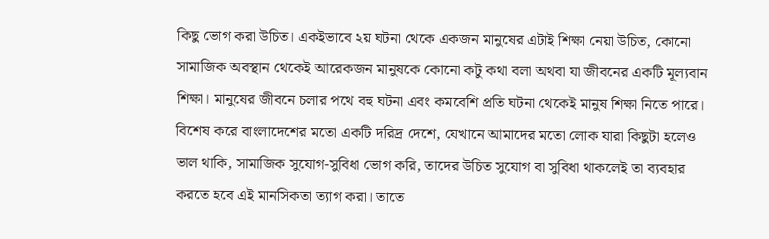কিছু ভোগ করা উচিত। একইভাবে ২য় ঘটনা থেকে একজন মানুষের এটাই শিক্ষা নেয়া উচিত, কোনো সামাজিক অবস্থান থেকেই আরেকজন মানুষকে কোনো কটু কথা বলা অথবা যা জীবনের একটি মূল্যবান শিক্ষা। মানুষের জীবনে চলার পথে বহু ঘটনা এবং কমবেশি প্রতি ঘটনা থেকেই মানুষ শিক্ষা নিতে পারে। বিশেষ করে বাংলাদেশের মতো একটি দরিদ্র দেশে, যেখানে আমাদের মতো লোক যারা কিছুটা হলেও ভাল থাকি, সামাজিক সুযোগ-সুবিধা ভোগ করি, তাদের উচিত সুযোগ বা সুবিধা থাকলেই তা ব্যবহার করতে হবে এই মানসিকতা ত্যাগ করা। তাতে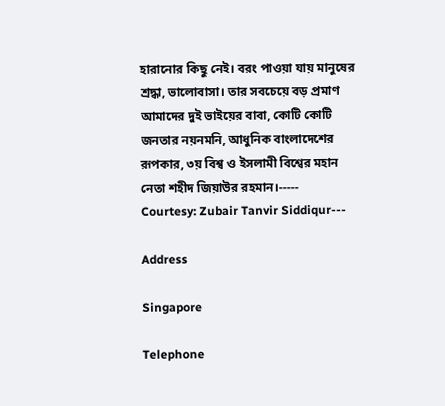হারানোর কিছু নেই। বরং পাওয়া যায় মানুষের শ্রদ্ধা, ভালোবাসা। তার সবচেয়ে বড় প্রমাণ আমাদের দুই ভাইয়ের বাবা, কোটি কোটি জনতার নয়নমনি, আধুনিক বাংলাদেশের রূপকার, ৩য় বিশ্ব ও ইসলামী বিশ্বের মহান নেতা শহীদ জিয়াউর রহমান।-----
Courtesy: Zubair Tanvir Siddiqur---

Address

Singapore

Telephone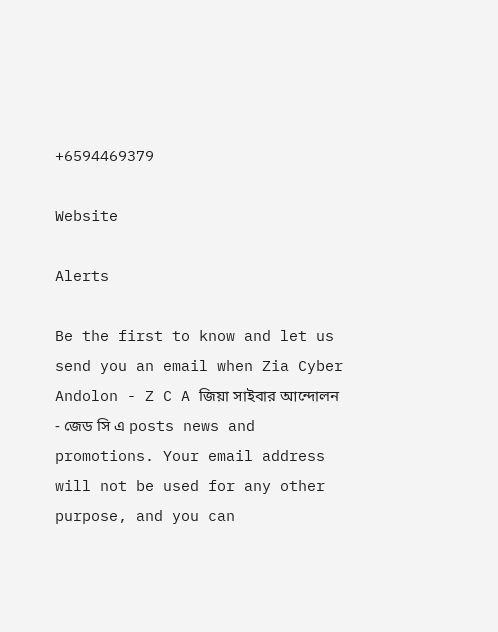+6594469379

Website

Alerts

Be the first to know and let us send you an email when Zia Cyber Andolon - Z C A জিয়া সাইবার আন্দোলন - জেড সি এ posts news and promotions. Your email address will not be used for any other purpose, and you can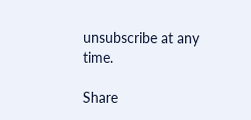unsubscribe at any time.

Share